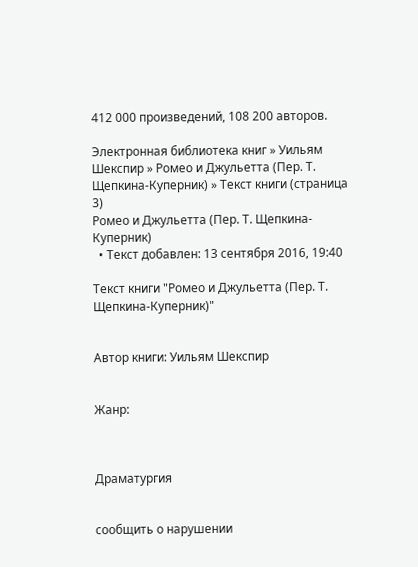412 000 произведений, 108 200 авторов.

Электронная библиотека книг » Уильям Шекспир » Ромео и Джульетта (Пер. Т. Щепкина-Куперник) » Текст книги (страница 3)
Ромео и Джульетта (Пер. Т. Щепкина-Куперник)
  • Текст добавлен: 13 сентября 2016, 19:40

Текст книги "Ромео и Джульетта (Пер. Т. Щепкина-Куперник)"


Автор книги: Уильям Шекспир


Жанр:



Драматургия


сообщить о нарушении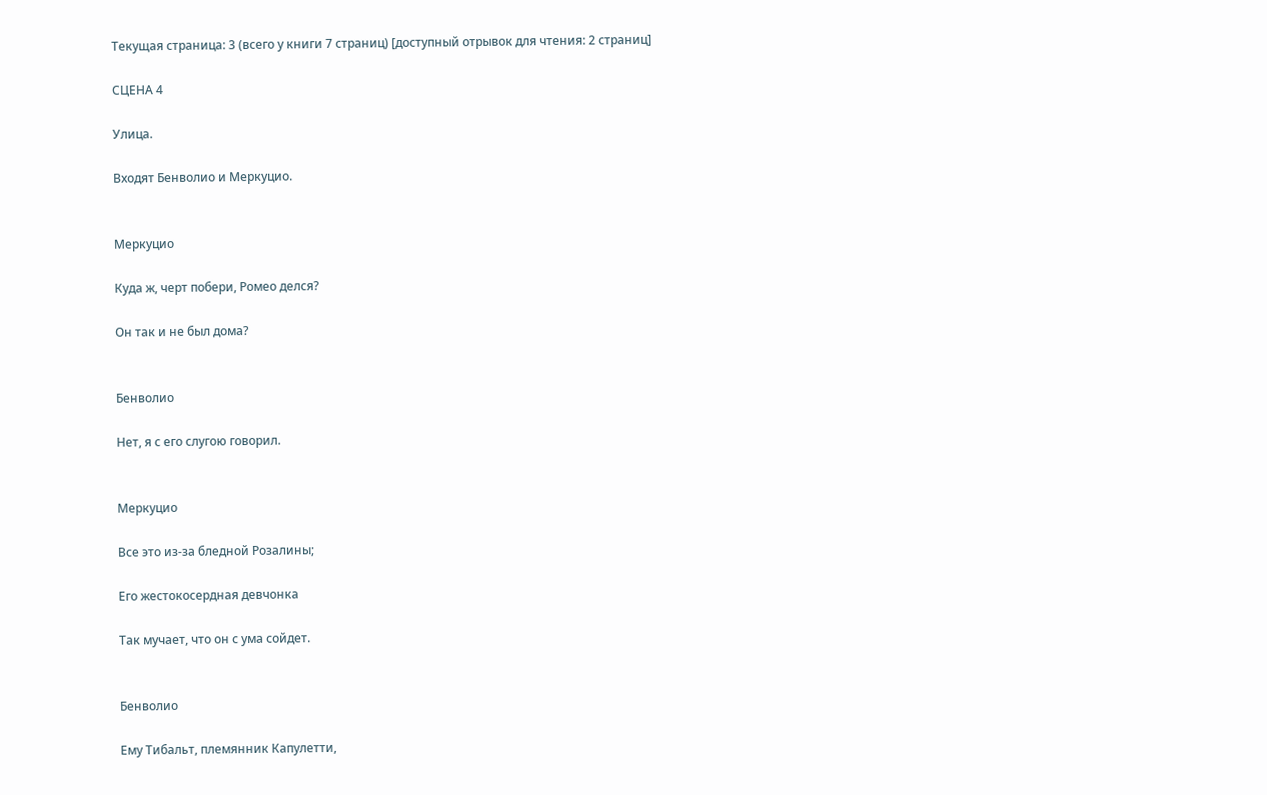Текущая страница: 3 (всего у книги 7 страниц) [доступный отрывок для чтения: 2 страниц]

СЦЕНА 4

Улица.

Входят Бенволио и Меркуцио.


Меркуцио

Куда ж, черт побери, Ромео делся?

Он так и не был дома?


Бенволио

Нет, я с его слугою говорил.


Меркуцио

Все это из-за бледной Розалины;

Его жестокосердная девчонка

Так мучает, что он с ума сойдет.


Бенволио

Ему Тибальт, племянник Капулетти,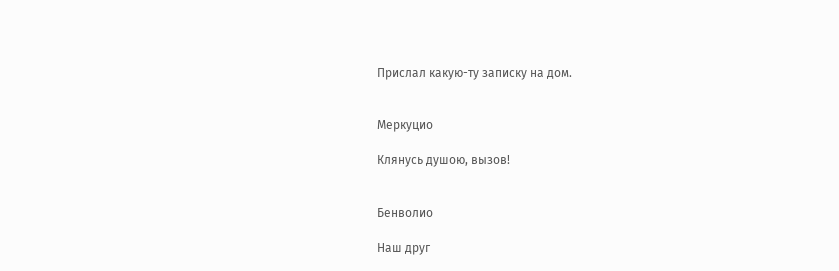Прислал какую-ту записку на дом.


Меркуцио

Клянусь душою, вызов!


Бенволио

Наш друг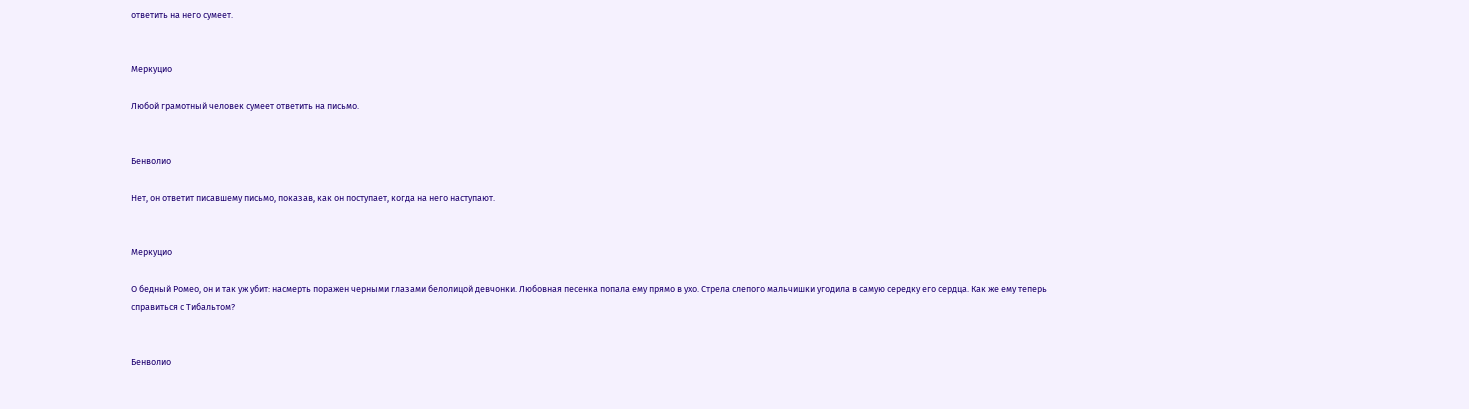ответить на него сумеет.


Меркуцио

Любой грамотный человек сумеет ответить на письмо.


Бенволио

Нет, он ответит писавшему письмо, показав, как он поступает, когда на него наступают.


Меркуцио

О бедный Ромео, он и так уж убит: насмерть поражен черными глазами белолицой девчонки. Любовная песенка попала ему прямо в ухо. Стрела слепого мальчишки угодила в самую середку его сердца. Как же ему теперь справиться с Тибальтом?


Бенволио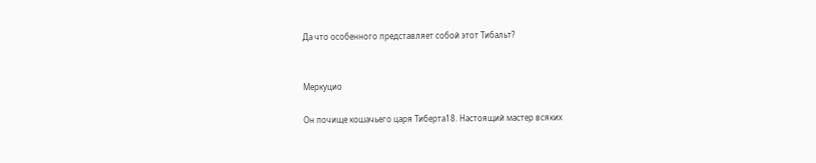Да что особенного представляет собой этот Тибальт?


Меркуцио

Он почище кошачьего царя Тиберта18. Настоящий мастер всяких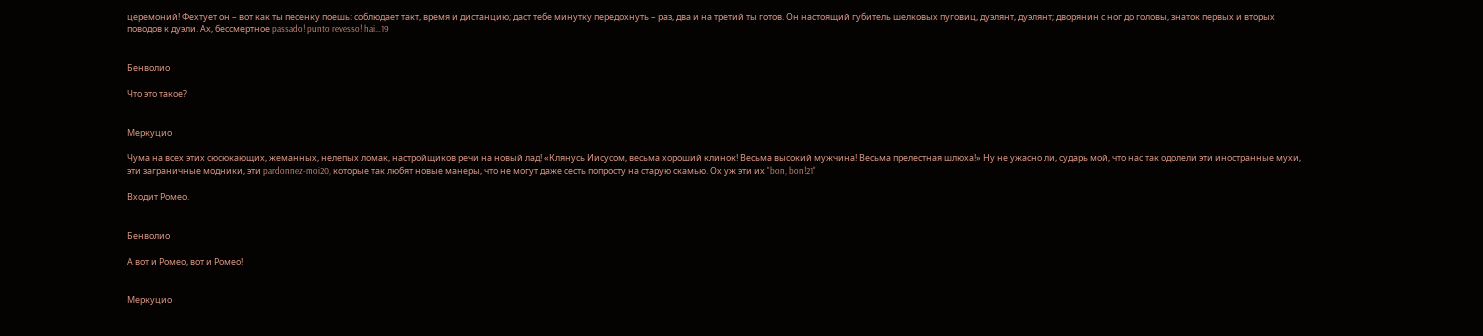церемоний! Фехтует он – вот как ты песенку поешь: соблюдает такт, время и дистанцию; даст тебе минутку передохнуть – раз, два и на третий ты готов. Он настоящий губитель шелковых пуговиц, дуэлянт, дуэлянт; дворянин с ног до головы, знаток первых и вторых поводов к дуэли. Ах, бессмертное passado! punto revesso! hai…19


Бенволио

Что это такое?


Меркуцио

Чума на всех этих сюсюкающих, жеманных, нелепых ломак, настройщиков речи на новый лад! «Клянусь Иисусом, весьма хороший клинок! Весьма высокий мужчина! Весьма прелестная шлюха!» Ну не ужасно ли, сударь мой, что нас так одолели эти иностранные мухи, эти заграничные модники, эти pardonnez-moi20, которые так любят новые манеры, что не могут даже сесть попросту на старую скамью. Ох уж эти их "bon, bon!21"

Входит Ромео.


Бенволио

А вот и Ромео, вот и Ромео!


Меркуцио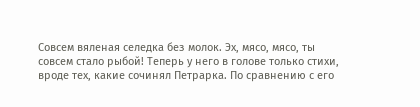Совсем вяленая селедка без молок. Эх, мясо, мясо, ты совсем стало рыбой! Теперь у него в голове только стихи, вроде тех, какие сочинял Петрарка. По сравнению с его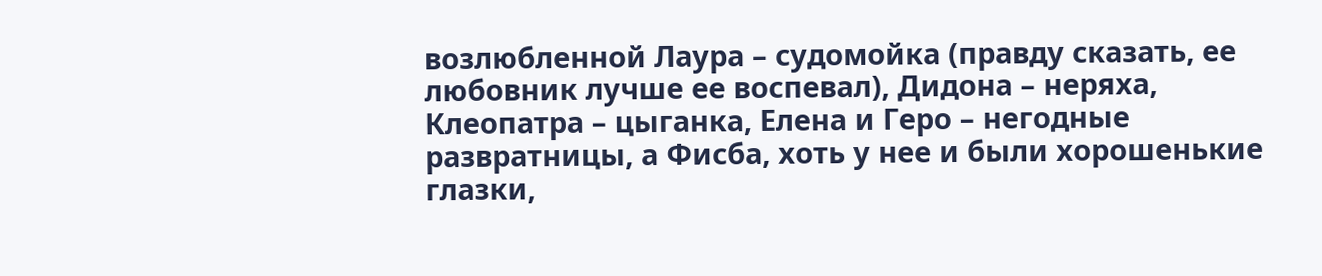возлюбленной Лаура – судомойка (правду сказать, ее любовник лучше ее воспевал), Дидона – неряха, Клеопатра – цыганка, Елена и Геро – негодные развратницы, а Фисба, хоть у нее и были хорошенькие глазки,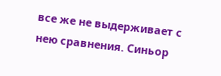все же не выдерживает с нею сравнения. Синьор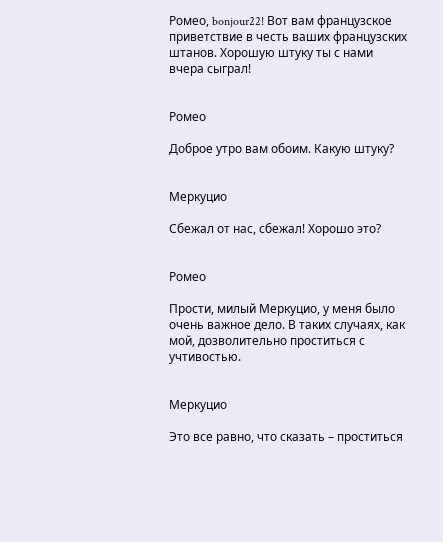Ромео, bonjour22! Вот вам французское приветствие в честь ваших французских штанов. Хорошую штуку ты с нами вчера сыграл!


Ромео

Доброе утро вам обоим. Какую штуку?


Меркуцио

Сбежал от нас, сбежал! Хорошо это?


Ромео

Прости, милый Меркуцио, у меня было очень важное дело. В таких случаях, как мой, дозволительно проститься с учтивостью.


Меркуцио

Это все равно, что сказать – проститься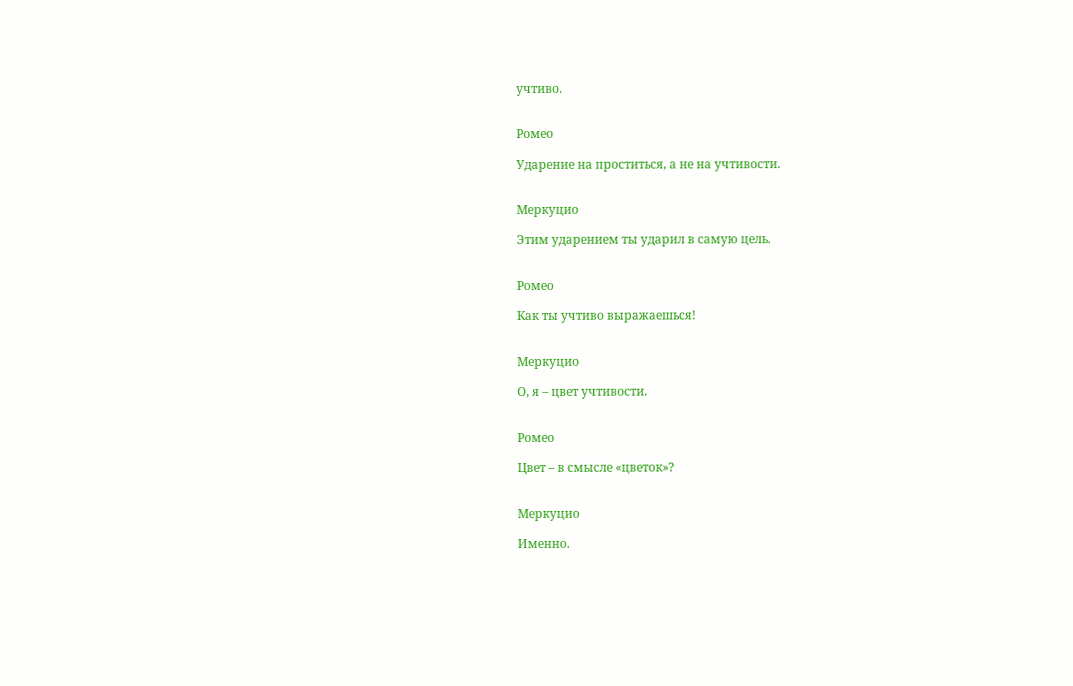учтиво.


Ромео

Ударение на проститься, а не на учтивости.


Меркуцио

Этим ударением ты ударил в самую цель.


Ромео

Как ты учтиво выражаешься!


Меркуцио

О, я – цвет учтивости.


Ромео

Цвет – в смысле «цветок»?


Меркуцио

Именно.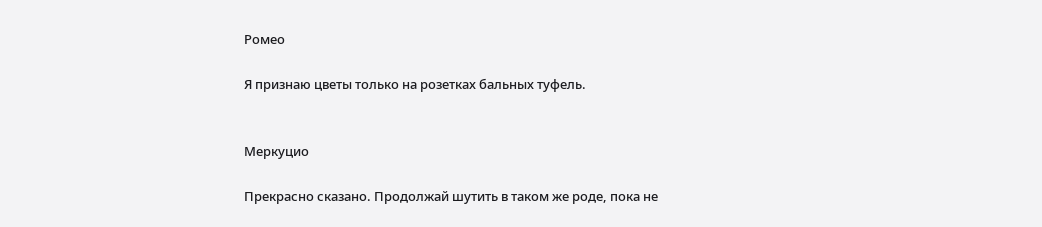Ромео

Я признаю цветы только на розетках бальных туфель.


Меркуцио

Прекрасно сказано. Продолжай шутить в таком же роде, пока не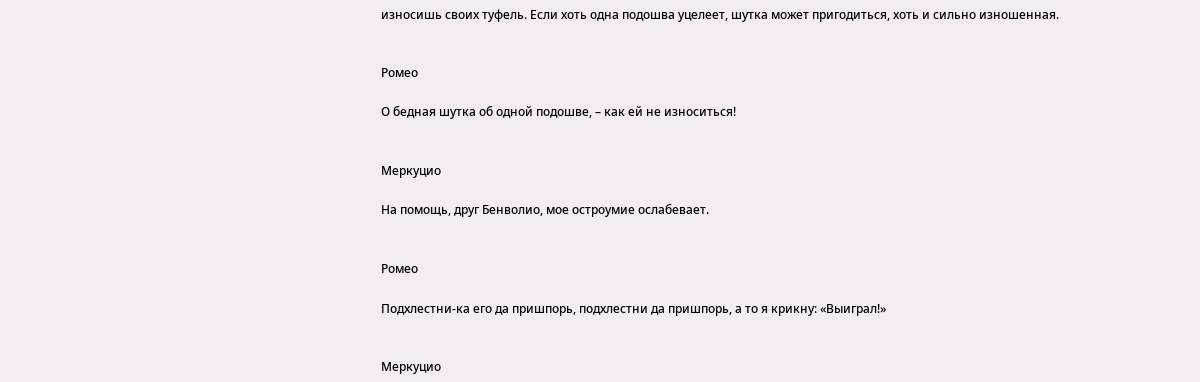износишь своих туфель. Если хоть одна подошва уцелеет, шутка может пригодиться, хоть и сильно изношенная.


Ромео

О бедная шутка об одной подошве, – как ей не износиться!


Меркуцио

На помощь, друг Бенволио, мое остроумие ослабевает.


Ромео

Подхлестни-ка его да пришпорь, подхлестни да пришпорь, а то я крикну: «Выиграл!»


Меркуцио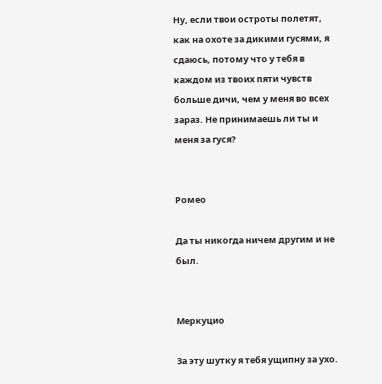Ну, если твои остроты полетят, как на охоте за дикими гусями, я сдаюсь, потому что у тебя в каждом из твоих пяти чувств больше дичи, чем у меня во всех зараз. Не принимаешь ли ты и меня за гуся?


Ромео

Да ты никогда ничем другим и не был.


Меркуцио

За эту шутку я тебя ущипну за ухо.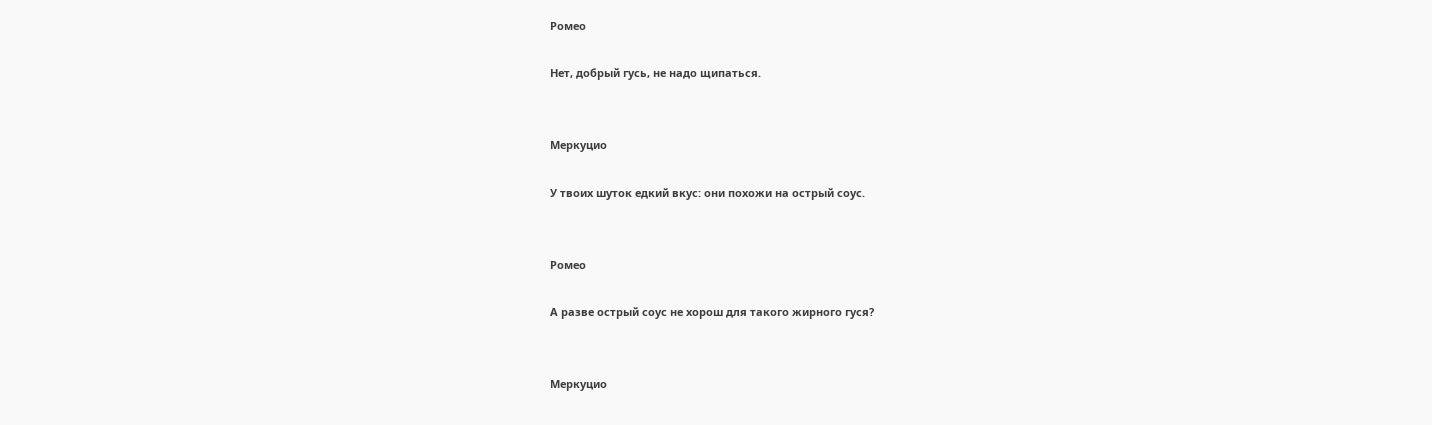Ромео

Нет, добрый гусь, не надо щипаться.


Меркуцио

У твоих шуток едкий вкус: они похожи на острый соус.


Ромео

А разве острый соус не хорош для такого жирного гуся?


Меркуцио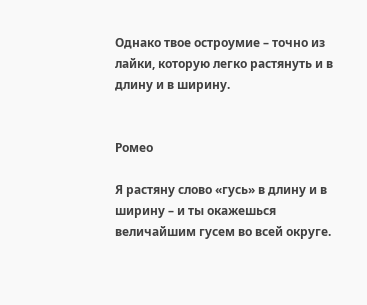Однако твое остроумие – точно из лайки, которую легко растянуть и в длину и в ширину.


Ромео

Я растяну слово «гусь» в длину и в ширину – и ты окажешься величайшим гусем во всей округе.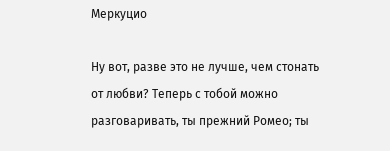Меркуцио

Ну вот, разве это не лучше, чем стонать от любви? Теперь с тобой можно разговаривать, ты прежний Ромео; ты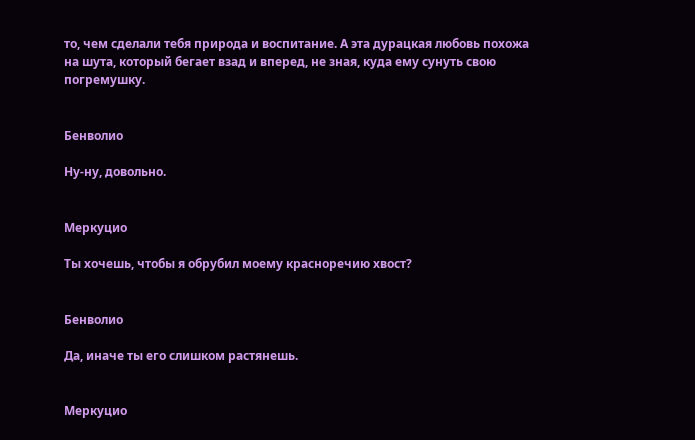то, чем сделали тебя природа и воспитание. А эта дурацкая любовь похожа на шута, который бегает взад и вперед, не зная, куда ему сунуть свою погремушку.


Бенволио

Ну-ну, довольно.


Меркуцио

Ты хочешь, чтобы я обрубил моему красноречию хвост?


Бенволио

Да, иначе ты его слишком растянешь.


Меркуцио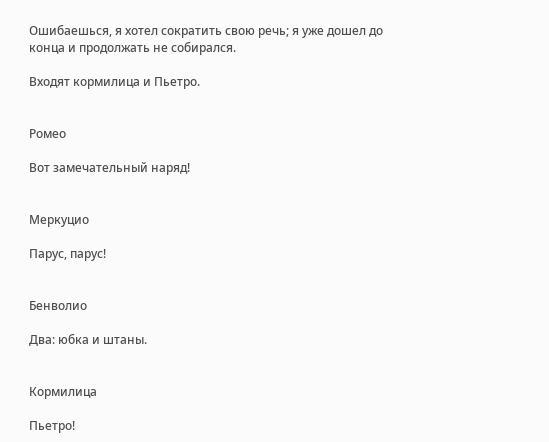Ошибаешься, я хотел сократить свою речь; я уже дошел до конца и продолжать не собирался.

Входят кормилица и Пьетро.


Ромео

Вот замечательный наряд!


Меркуцио

Парус, парус!


Бенволио

Два: юбка и штаны.


Кормилица

Пьетро!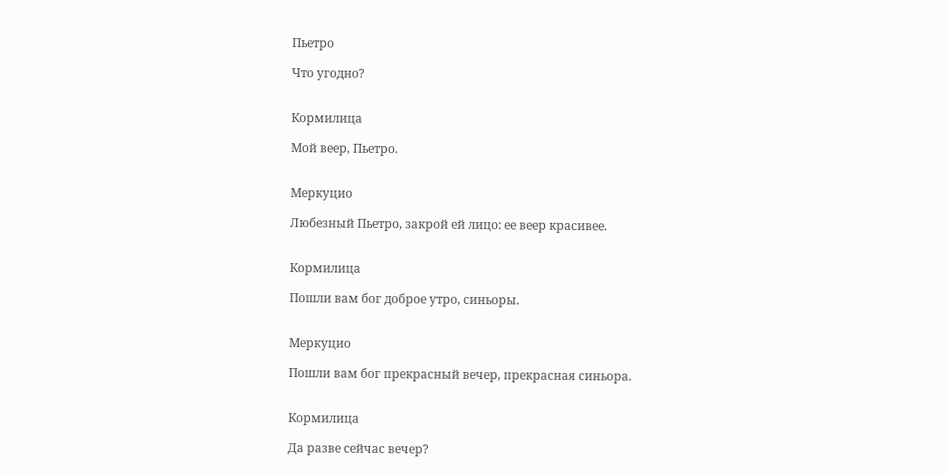Пьетро

Что угодно?


Кормилица

Мой веер, Пьетро.


Меркуцио

Любезный Пьетро, закрой ей лицо: ее веер красивее.


Кормилица

Пошли вам бог доброе утро, синьоры.


Меркуцио

Пошли вам бог прекрасный вечер, прекрасная синьора.


Кормилица

Да разве сейчас вечер?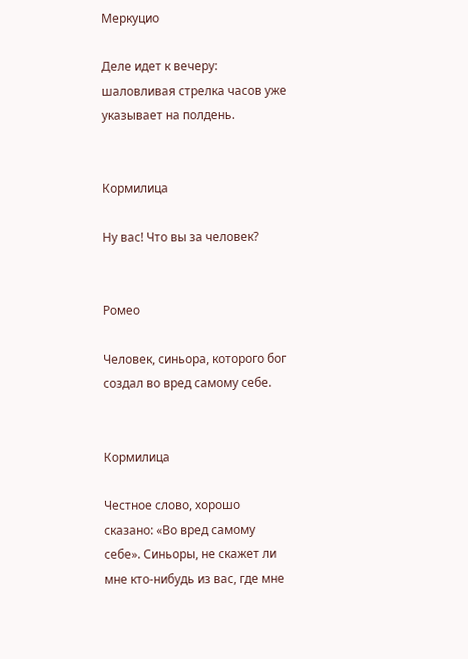Меркуцио

Деле идет к вечеру: шаловливая стрелка часов уже указывает на полдень.


Кормилица

Ну вас! Что вы за человек?


Ромео

Человек, синьора, которого бог создал во вред самому себе.


Кормилица

Честное слово, хорошо сказано: «Во вред самому себе». Синьоры, не скажет ли мне кто-нибудь из вас, где мне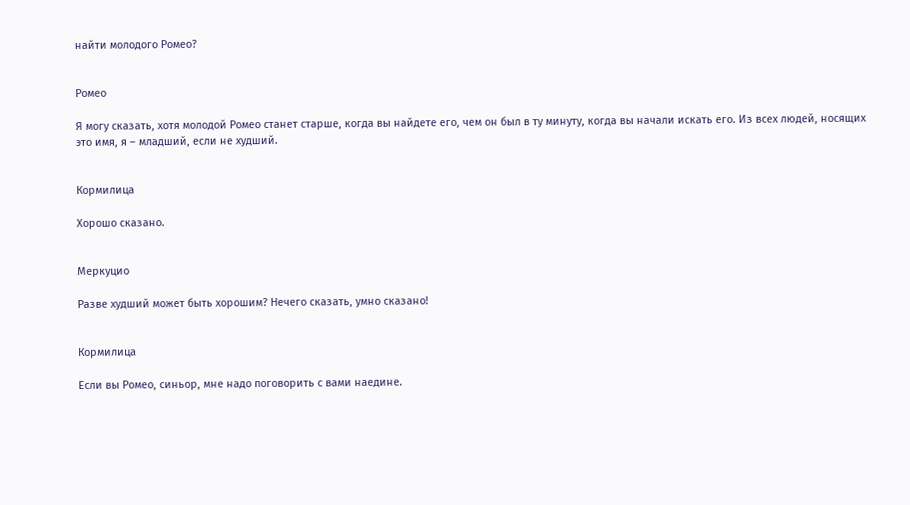найти молодого Ромео?


Ромео

Я могу сказать, хотя молодой Ромео станет старше, когда вы найдете его, чем он был в ту минуту, когда вы начали искать его. Из всех людей, носящих это имя, я – младший, если не худший.


Кормилица

Хорошо сказано.


Меркуцио

Разве худший может быть хорошим? Нечего сказать, умно сказано!


Кормилица

Если вы Ромео, синьор, мне надо поговорить с вами наедине.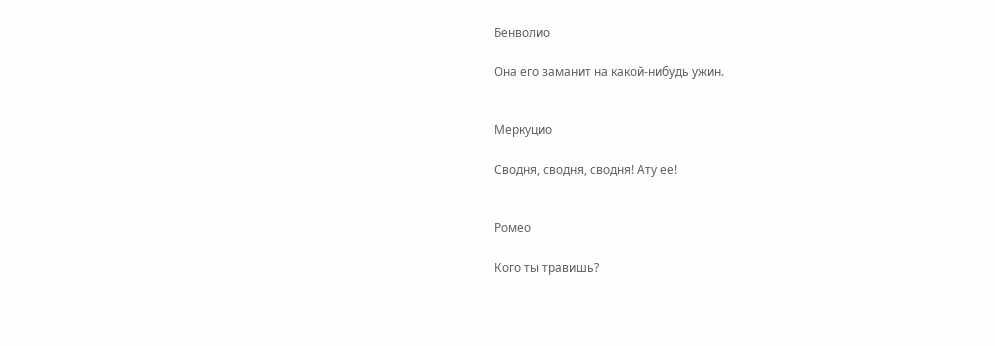Бенволио

Она его заманит на какой-нибудь ужин.


Меркуцио

Сводня, сводня, сводня! Ату ее!


Ромео

Кого ты травишь?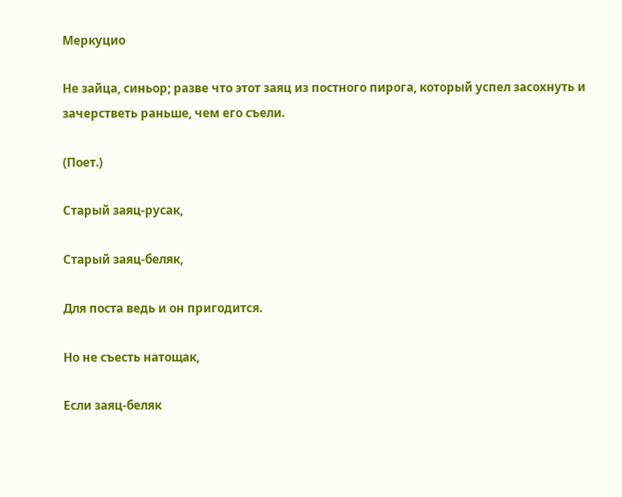Меркуцио

Не зайца, синьор; разве что этот заяц из постного пирога, который успел засохнуть и зачерстветь раньше, чем его съели.

(Поет.)

Старый заяц-русак,

Старый заяц-беляк,

Для поста ведь и он пригодится.

Но не съесть натощак,

Если заяц-беляк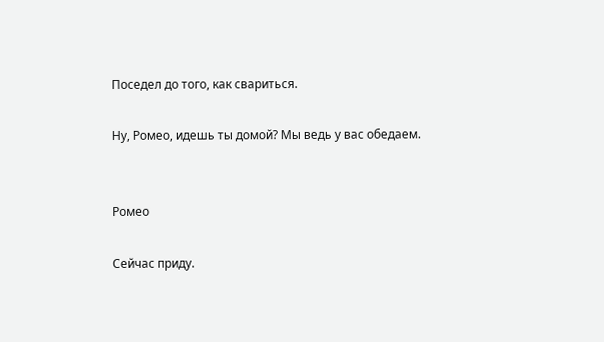Поседел до того, как свариться.

Ну, Ромео, идешь ты домой? Мы ведь у вас обедаем.


Ромео

Сейчас приду.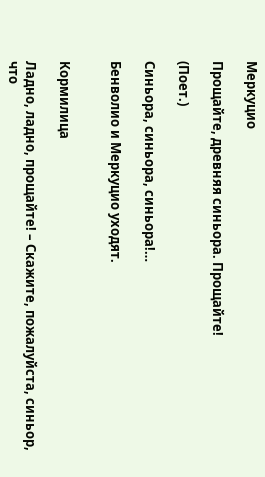Меркуцио

Прощайте, древняя синьора. Прощайте!

(Поет.)

Синьора, синьора, синьора!…

Бенволио и Меркуцио уходят.


Кормилица

Ладно, ладно, прощайте! – Скажите, пожалуйста, синьор, что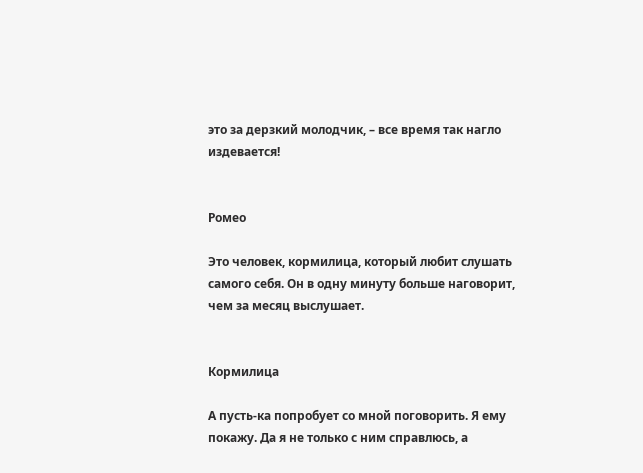это за дерзкий молодчик, – все время так нагло издевается!


Ромео

Это человек, кормилица, который любит слушать самого себя. Он в одну минуту больше наговорит, чем за месяц выслушает.


Кормилица

А пусть-ка попробует со мной поговорить. Я ему покажу. Да я не только с ним справлюсь, а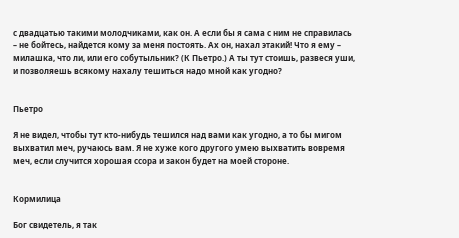с двадцатью такими молодчиками, как он. А если бы я сама с ним не справилась – не бойтесь, найдется кому за меня постоять. Ах он, нахал этакий! Что я ему – милашка, что ли, или его собутыльник? (К Пьетро.) А ты тут стоишь, развеся уши, и позволяешь всякому нахалу тешиться надо мной как угодно?


Пьетро

Я не видел, чтобы тут кто-нибудь тешился над вами как угодно, а то бы мигом выхватил меч, ручаюсь вам. Я не хуже кого другого умею выхватить вовремя меч, если случится хорошая ссора и закон будет на моей стороне.


Кормилица

Бог свидетель, я так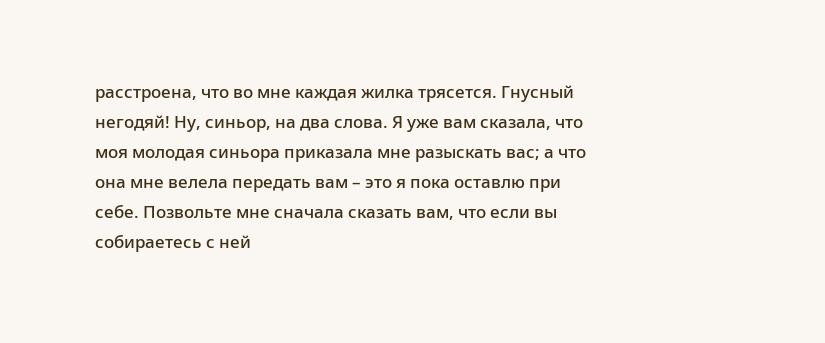расстроена, что во мне каждая жилка трясется. Гнусный негодяй! Ну, синьор, на два слова. Я уже вам сказала, что моя молодая синьора приказала мне разыскать вас; а что она мне велела передать вам – это я пока оставлю при себе. Позвольте мне сначала сказать вам, что если вы собираетесь с ней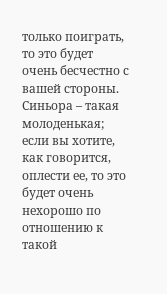только поиграть, то это будет очень бесчестно с вашей стороны. Синьора – такая молоденькая; если вы хотите, как говорится, оплести ее, то это будет очень нехорошо по отношению к такой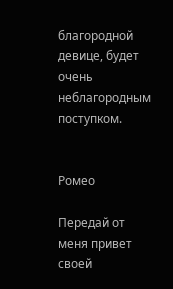благородной девице, будет очень неблагородным поступком.


Ромео

Передай от меня привет своей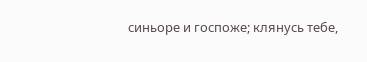синьоре и госпоже; клянусь тебе,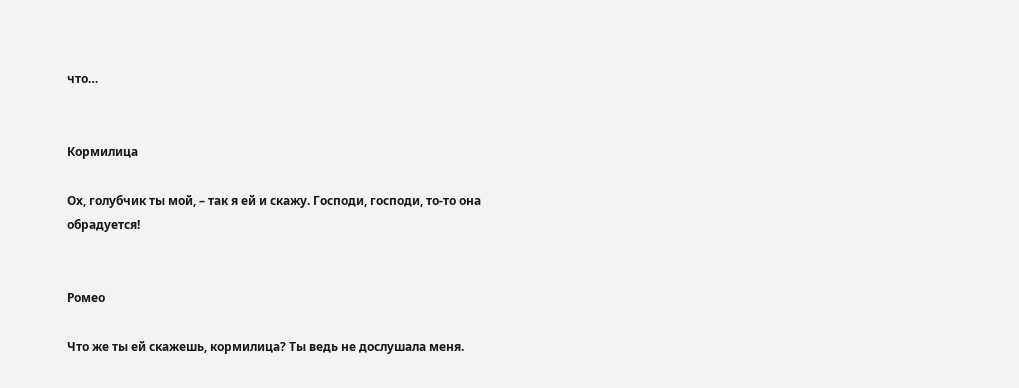что…


Кормилица

Ох, голубчик ты мой, – так я ей и скажу. Господи, господи, то-то она обрадуется!


Ромео

Что же ты ей скажешь, кормилица? Ты ведь не дослушала меня.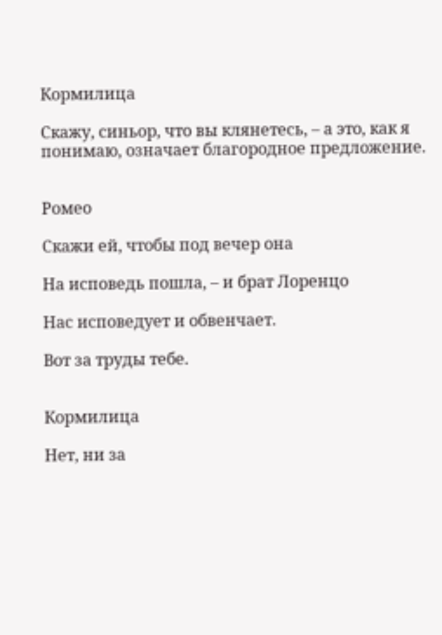Кормилица

Скажу, синьор, что вы клянетесь, – а это, как я понимаю, означает благородное предложение.


Ромео

Скажи ей, чтобы под вечер она

На исповедь пошла, – и брат Лоренцо

Нас исповедует и обвенчает.

Вот за труды тебе.


Кормилица

Нет, ни за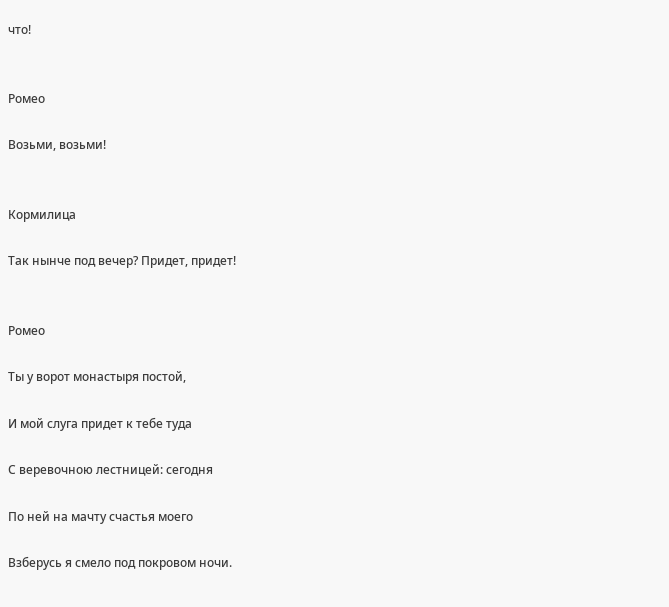что!


Ромео

Возьми, возьми!


Кормилица

Так нынче под вечер? Придет, придет!


Ромео

Ты у ворот монастыря постой,

И мой слуга придет к тебе туда

С веревочною лестницей: сегодня

По ней на мачту счастья моего

Взберусь я смело под покровом ночи.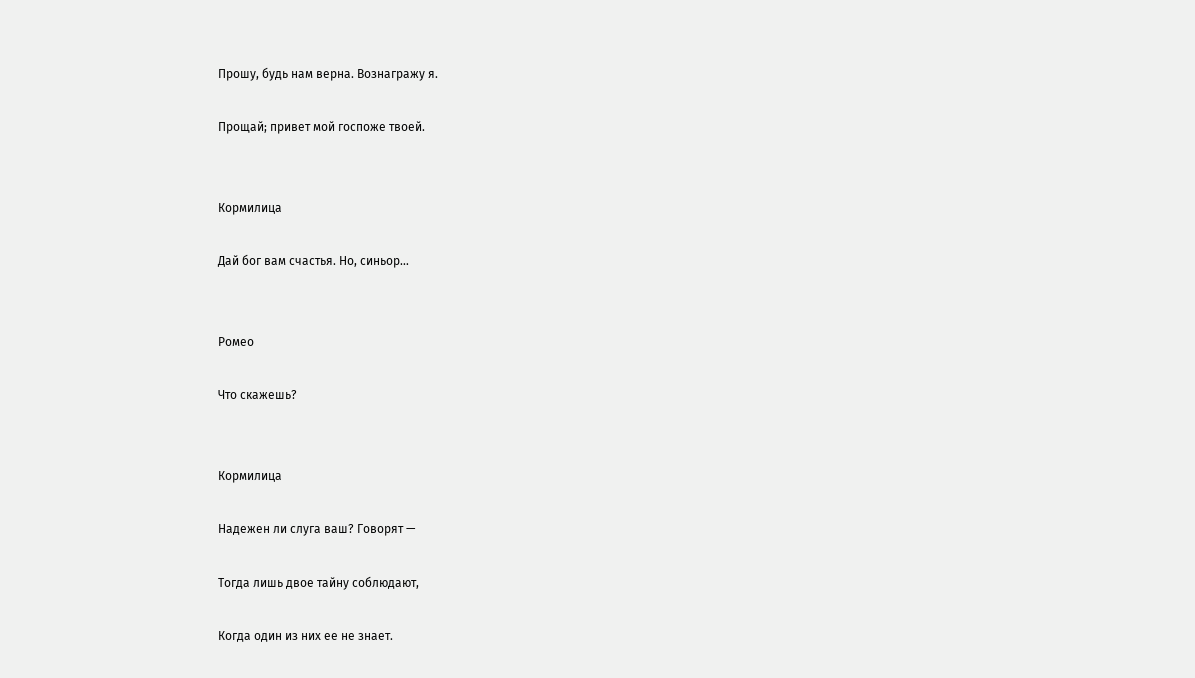Прошу, будь нам верна. Вознагражу я.

Прощай; привет мой госпоже твоей.


Кормилица

Дай бог вам счастья. Но, синьор…


Ромео

Что скажешь?


Кормилица

Надежен ли слуга ваш? Говорят —

Тогда лишь двое тайну соблюдают,

Когда один из них ее не знает.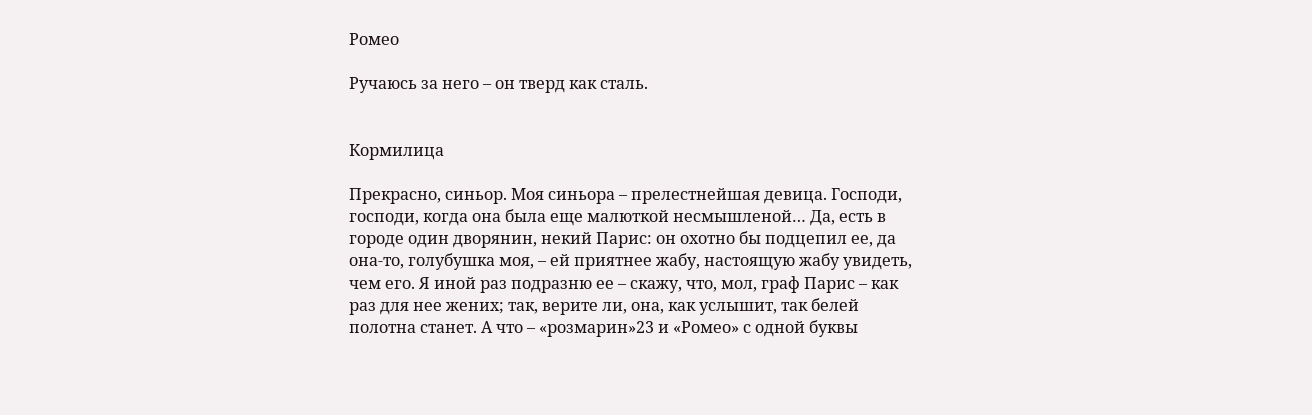Ромео

Ручаюсь за него – он тверд как сталь.


Кормилица

Прекрасно, синьор. Моя синьора – прелестнейшая девица. Господи, господи, когда она была еще малюткой несмышленой… Да, есть в городе один дворянин, некий Парис: он охотно бы подцепил ее, да она-то, голубушка моя, – ей приятнее жабу, настоящую жабу увидеть, чем его. Я иной раз подразню ее – скажу, что, мол, граф Парис – как раз для нее жених; так, верите ли, она, как услышит, так белей полотна станет. А что – «розмарин»23 и «Ромео» с одной буквы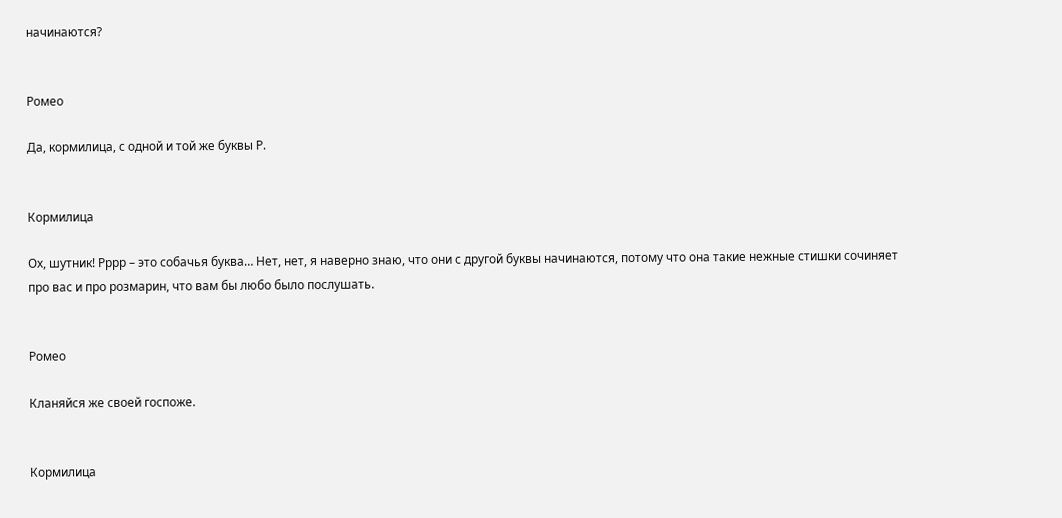начинаются?


Ромео

Да, кормилица, с одной и той же буквы Р.


Кормилица

Ох, шутник! Рррр – это собачья буква… Нет, нет, я наверно знаю, что они с другой буквы начинаются, потому что она такие нежные стишки сочиняет про вас и про розмарин, что вам бы любо было послушать.


Ромео

Кланяйся же своей госпоже.


Кормилица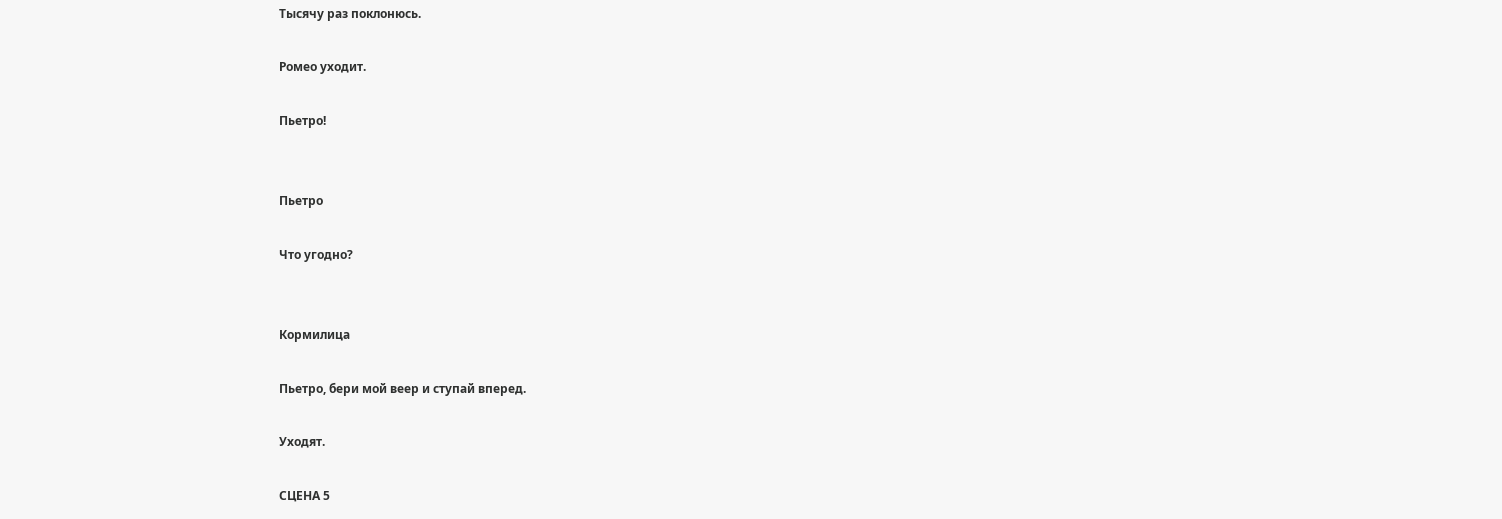Тысячу раз поклонюсь.

Ромео уходит.

Пьетро!


Пьетро

Что угодно?


Кормилица

Пьетро, бери мой веер и ступай вперед.

Уходят.

СЦЕНА 5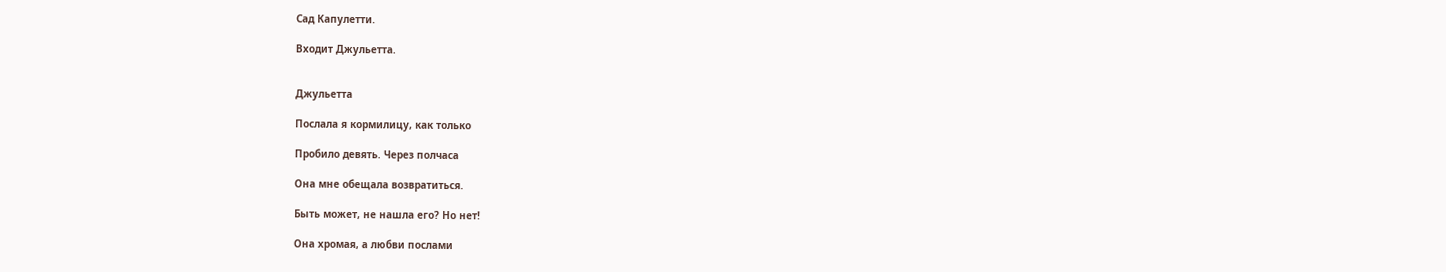Сад Капулетти.

Входит Джульетта.


Джульетта

Послала я кормилицу, как только

Пробило девять. Через полчаса

Она мне обещала возвратиться.

Быть может, не нашла его? Но нет!

Она хромая, а любви послами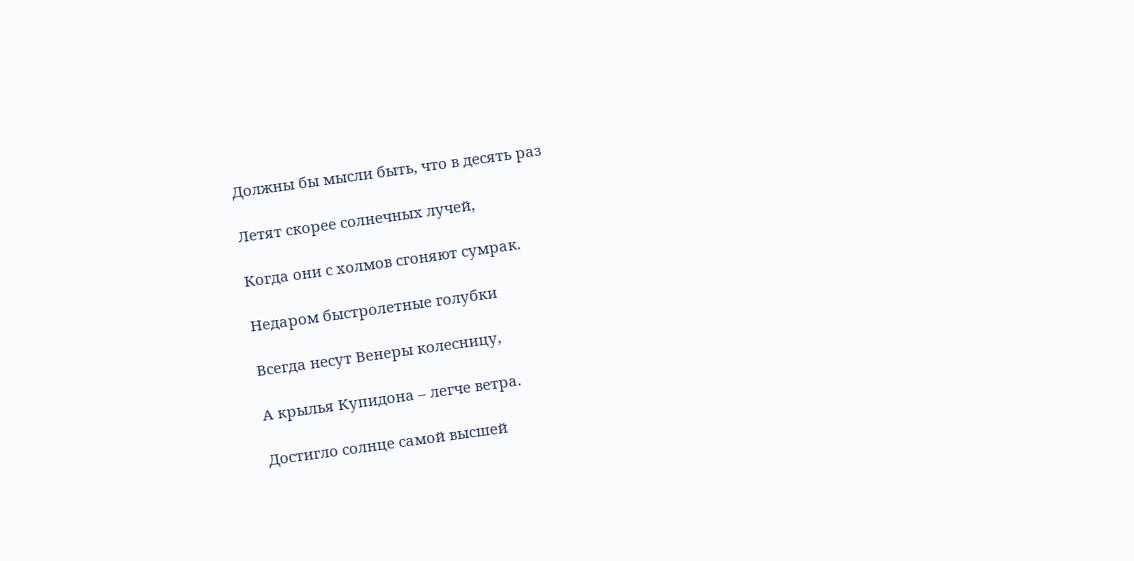Должны бы мысли быть, что в десять раз

Летят скорее солнечных лучей,

Когда они с холмов сгоняют сумрак.

Недаром быстролетные голубки

Всегда несут Венеры колесницу,

А крылья Купидона – легче ветра.

Достигло солнце самой высшей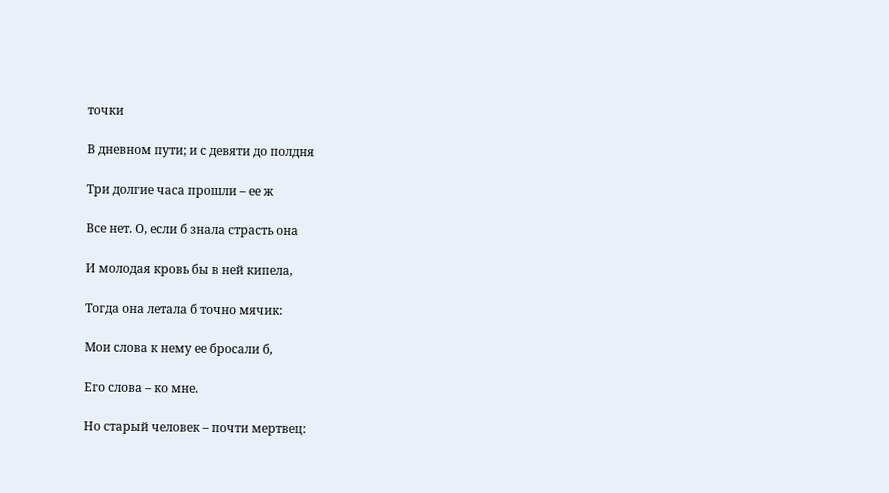точки

В дневном пути; и с девяти до полдня

Три долгие часа прошли – ее ж

Все нет. О, если б знала страсть она

И молодая кровь бы в ней кипела,

Тогда она летала б точно мячик:

Мои слова к нему ее бросали б,

Его слова – ко мне.

Но старый человек – почти мертвец: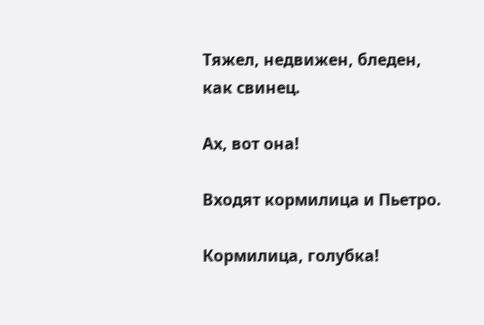Тяжел, недвижен, бледен, как свинец.

Ах, вот она!

Входят кормилица и Пьетро.

Кормилица, голубка!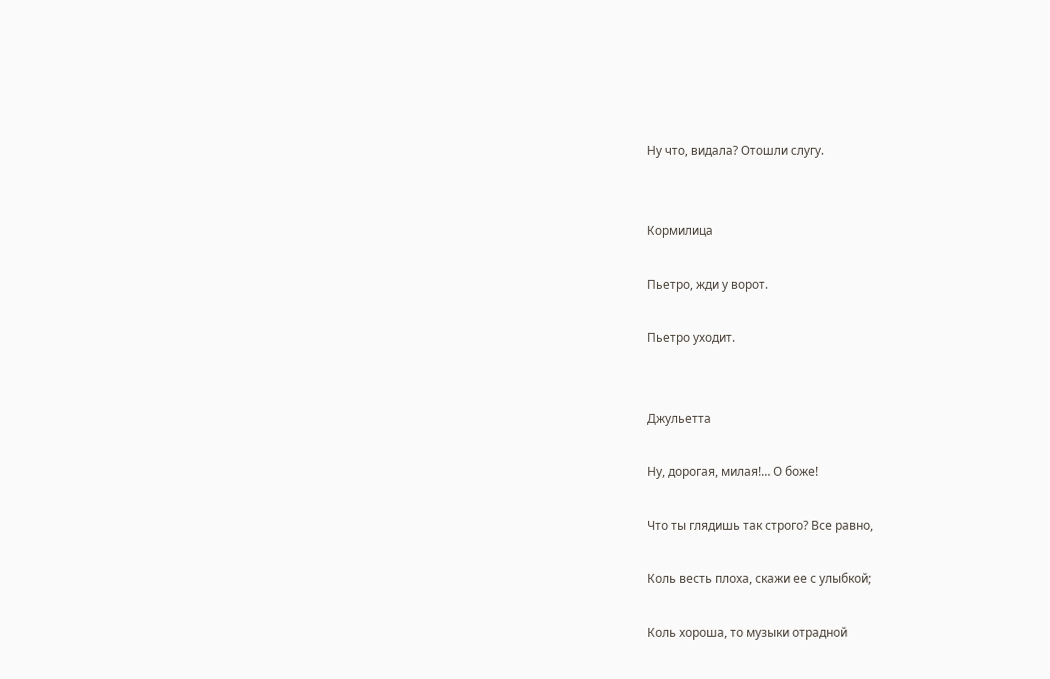Ну что, видала? Отошли слугу.


Кормилица

Пьетро, жди у ворот.

Пьетро уходит.


Джульетта

Ну, дорогая, милая!… О боже!

Что ты глядишь так строго? Все равно,

Коль весть плоха, скажи ее с улыбкой;

Коль хороша, то музыки отрадной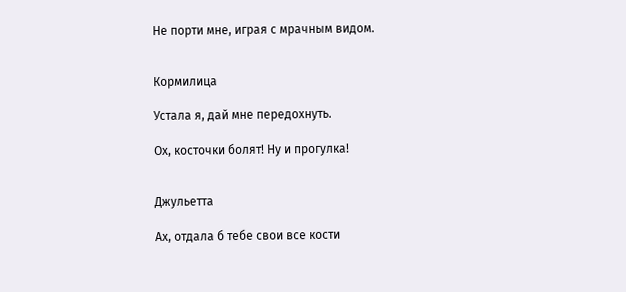Не порти мне, играя с мрачным видом.


Кормилица

Устала я, дай мне передохнуть.

Ох, косточки болят! Ну и прогулка!


Джульетта

Ах, отдала б тебе свои все кости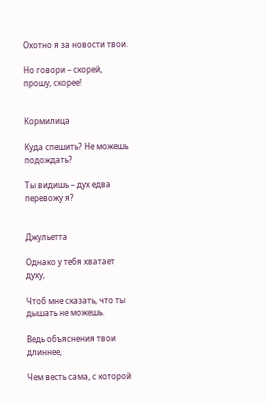Охотно я за новости твои.

Но говори – скорей, прошу, скорее!


Кормилица

Куда спешить? Не можешь подождать?

Ты видишь – дух едва перевожу я?


Джульетта

Однако у тебя хватает духу,

Чтоб мне сказать, что ты дышать не можешь.

Ведь объяснения твои длиннее,

Чем весть сама, с которой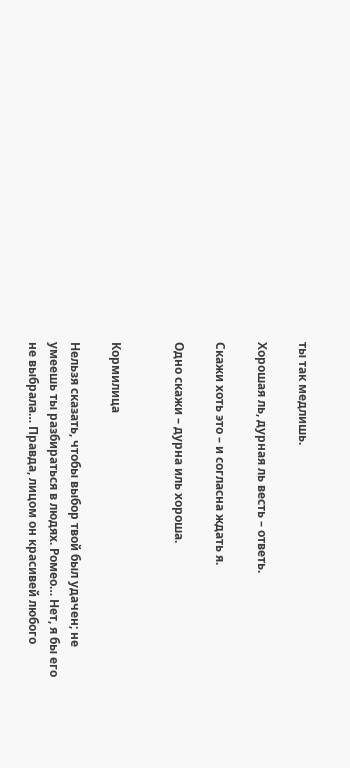ты так медлишь.

Хорошая ль, дурная ль весть – ответь.

Скажи хоть это – и согласна ждать я.

Одно скажи – дурна иль хороша.


Кормилица

Нельзя сказать, чтобы выбор твой был удачен; не умеешь ты разбираться в людях. Ромео… Нет, я бы его не выбрала… Правда, лицом он красивей любого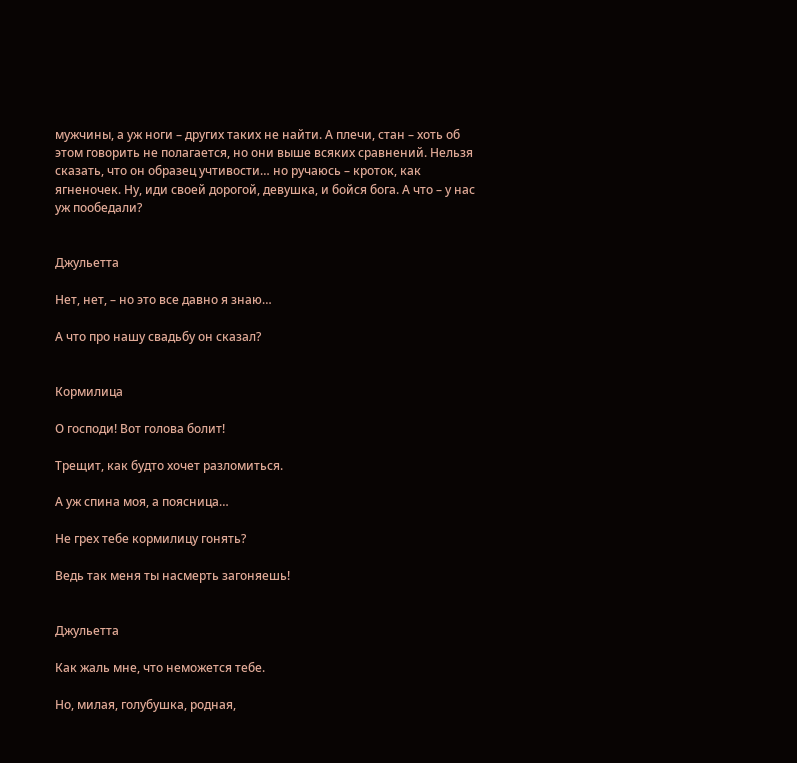мужчины, а уж ноги – других таких не найти. А плечи, стан – хоть об этом говорить не полагается, но они выше всяких сравнений. Нельзя сказать, что он образец учтивости… но ручаюсь – кроток, как ягненочек. Ну, иди своей дорогой, девушка, и бойся бога. А что – у нас уж пообедали?


Джульетта

Нет, нет, – но это все давно я знаю…

А что про нашу свадьбу он сказал?


Кормилица

О господи! Вот голова болит!

Трещит, как будто хочет разломиться.

А уж спина моя, а поясница…

Не грех тебе кормилицу гонять?

Ведь так меня ты насмерть загоняешь!


Джульетта

Как жаль мне, что неможется тебе.

Но, милая, голубушка, родная,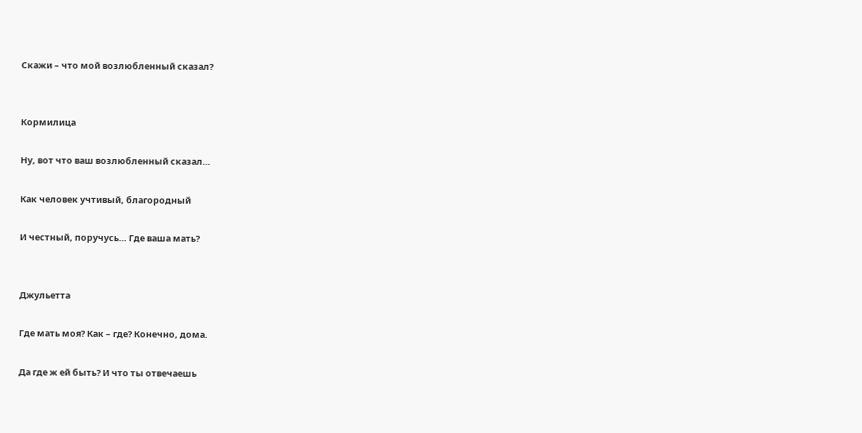Скажи – что мой возлюбленный сказал?


Кормилица

Ну, вот что ваш возлюбленный сказал…

Как человек учтивый, благородный

И честный, поручусь… Где ваша мать?


Джульетта

Где мать моя? Как – где? Конечно, дома.

Да где ж ей быть? И что ты отвечаешь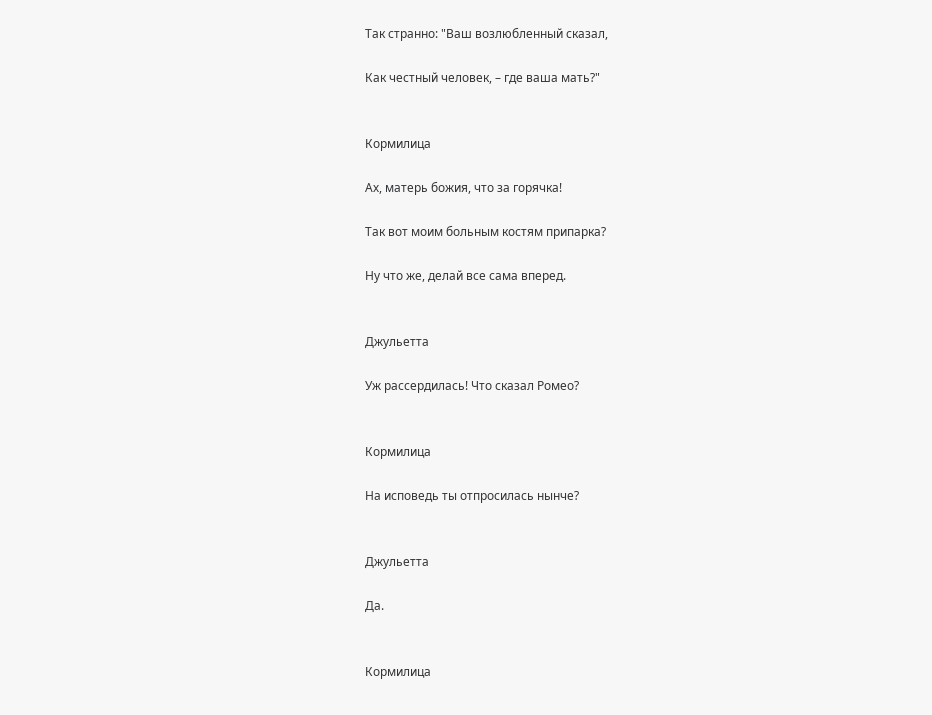Так странно: "Ваш возлюбленный сказал,

Как честный человек, – где ваша мать?"


Кормилица

Ах, матерь божия, что за горячка!

Так вот моим больным костям припарка?

Ну что же, делай все сама вперед.


Джульетта

Уж рассердилась! Что сказал Ромео?


Кормилица

На исповедь ты отпросилась нынче?


Джульетта

Да.


Кормилица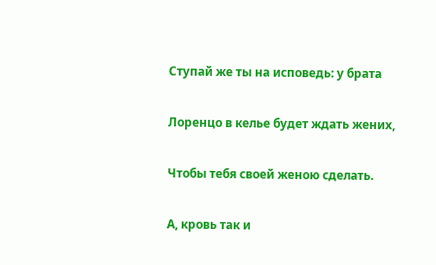Ступай же ты на исповедь: у брата

Лоренцо в келье будет ждать жених,

Чтобы тебя своей женою сделать.

А, кровь так и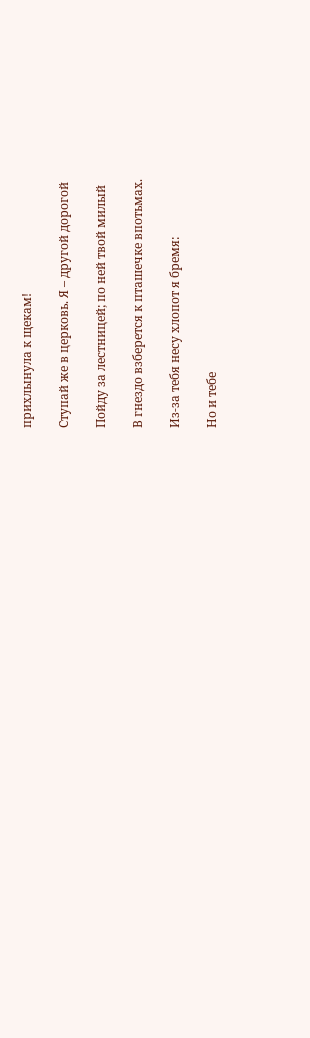прихлынула к щекам!

Ступай же в церковь. Я – другой дорогой

Пойду за лестницей; по ней твой милый

В гнездо взберется к пташечке впотьмах.

Из-за тебя несу хлопот я бремя:

Но и тебе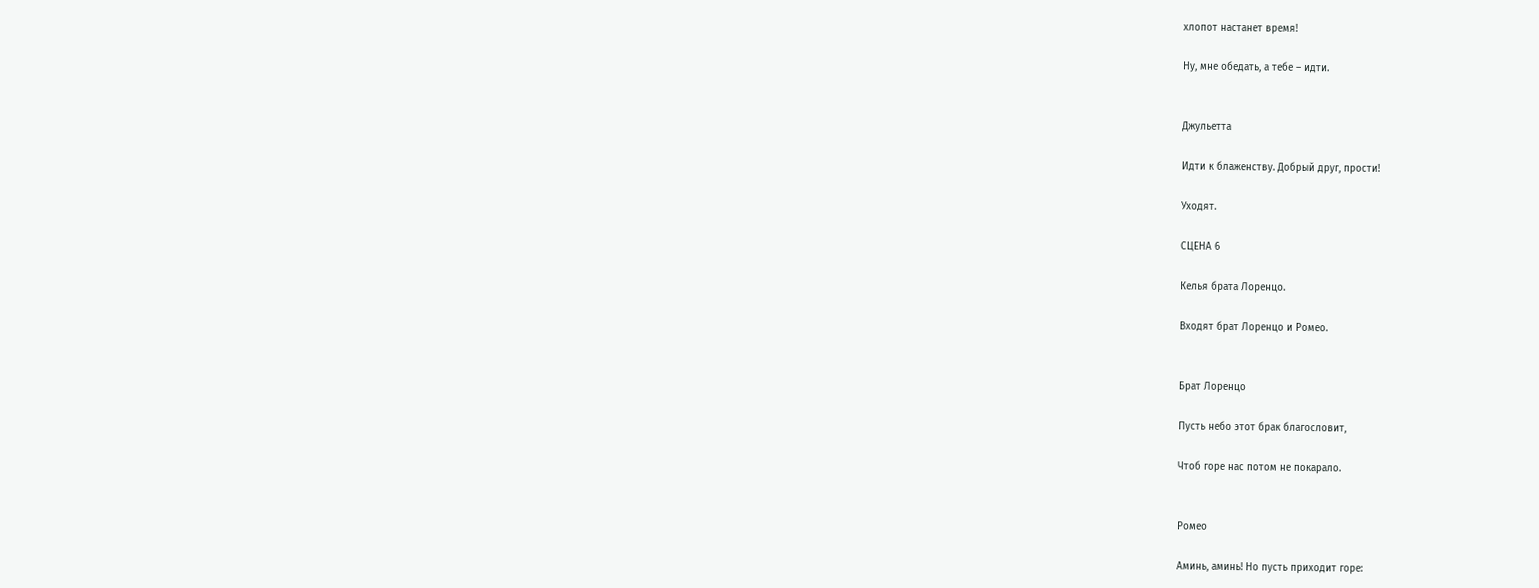хлопот настанет время!

Ну, мне обедать, а тебе – идти.


Джульетта

Идти к блаженству. Добрый друг, прости!

Уходят.

СЦЕНА 6

Келья брата Лоренцо.

Входят брат Лоренцо и Ромео.


Брат Лоренцо

Пусть небо этот брак благословит,

Чтоб горе нас потом не покарало.


Ромео

Аминь, аминь! Но пусть приходит горе: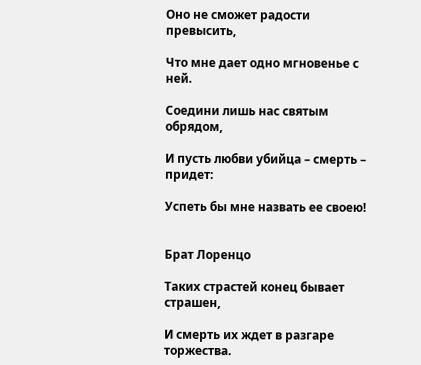Оно не сможет радости превысить,

Что мне дает одно мгновенье с ней.

Соедини лишь нас святым обрядом,

И пусть любви убийца – смерть – придет:

Успеть бы мне назвать ее своею!


Брат Лоренцо

Таких страстей конец бывает страшен,

И смерть их ждет в разгаре торжества.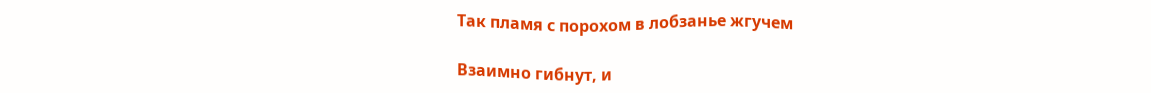Так пламя с порохом в лобзанье жгучем

Взаимно гибнут, и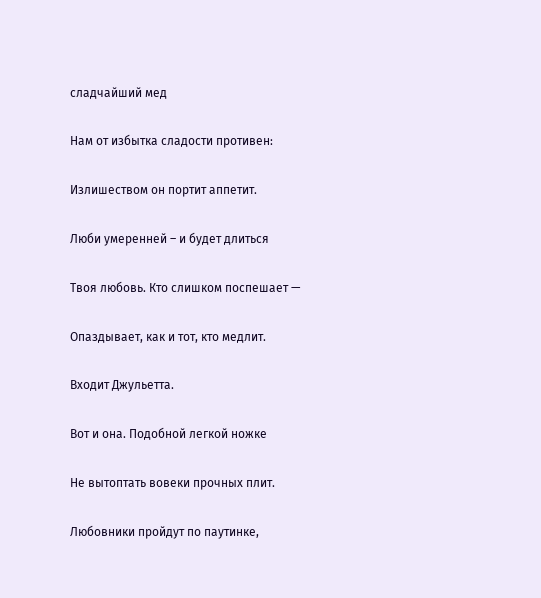сладчайший мед

Нам от избытка сладости противен:

Излишеством он портит аппетит.

Люби умеренней – и будет длиться

Твоя любовь. Кто слишком поспешает —

Опаздывает, как и тот, кто медлит.

Входит Джульетта.

Вот и она. Подобной легкой ножке

Не вытоптать вовеки прочных плит.

Любовники пройдут по паутинке,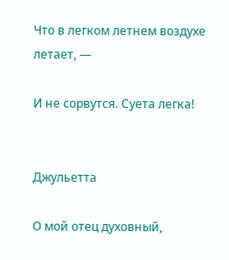Что в легком летнем воздухе летает, —

И не сорвутся. Суета легка!


Джульетта

О мой отец духовный,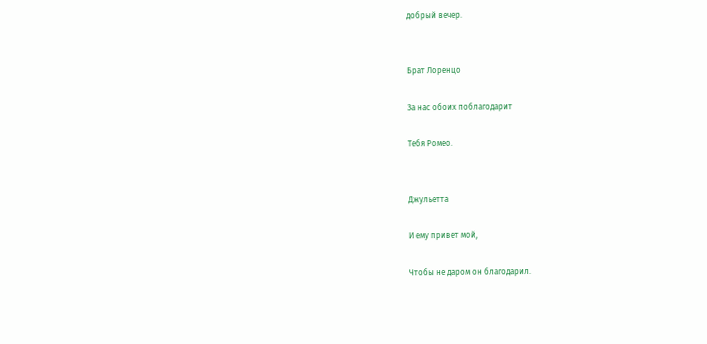добрый вечер.


Брат Лоренцо

За нас обоих поблагодарит

Тебя Ромео.


Джульетта

И ему привет мой,

Чтобы не даром он благодарил.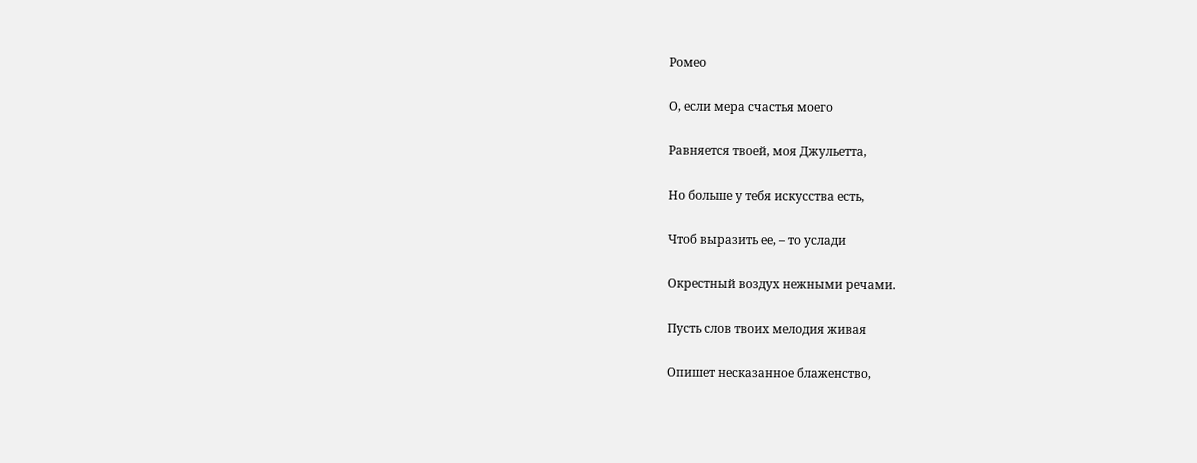Ромео

О, если мера счастья моего

Равняется твоей, моя Джульетта,

Но больше у тебя искусства есть,

Чтоб выразить ее, – то услади

Окрестный воздух нежными речами.

Пусть слов твоих мелодия живая

Опишет несказанное блаженство,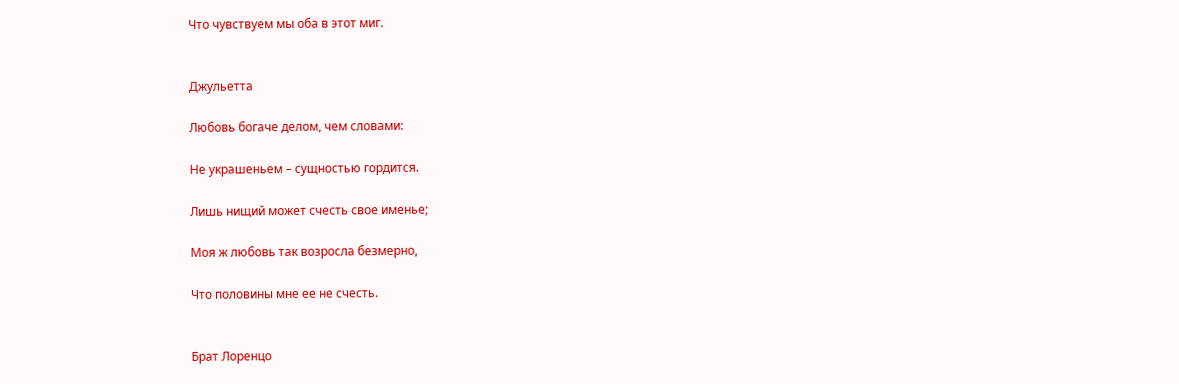Что чувствуем мы оба в этот миг.


Джульетта

Любовь богаче делом, чем словами:

Не украшеньем – сущностью гордится.

Лишь нищий может счесть свое именье;

Моя ж любовь так возросла безмерно,

Что половины мне ее не счесть.


Брат Лоренцо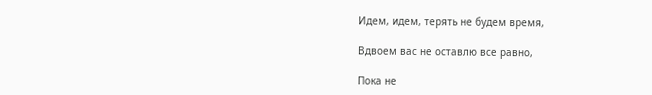Идем, идем, терять не будем время,

Вдвоем вас не оставлю все равно,

Пока не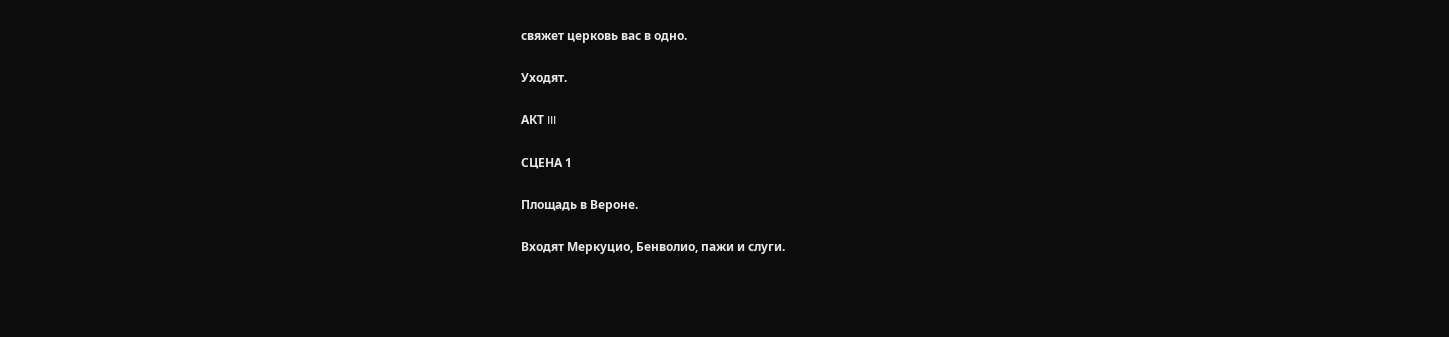свяжет церковь вас в одно.

Уходят.

АКТ III

СЦЕНА 1

Площадь в Вероне.

Входят Меркуцио, Бенволио, пажи и слуги.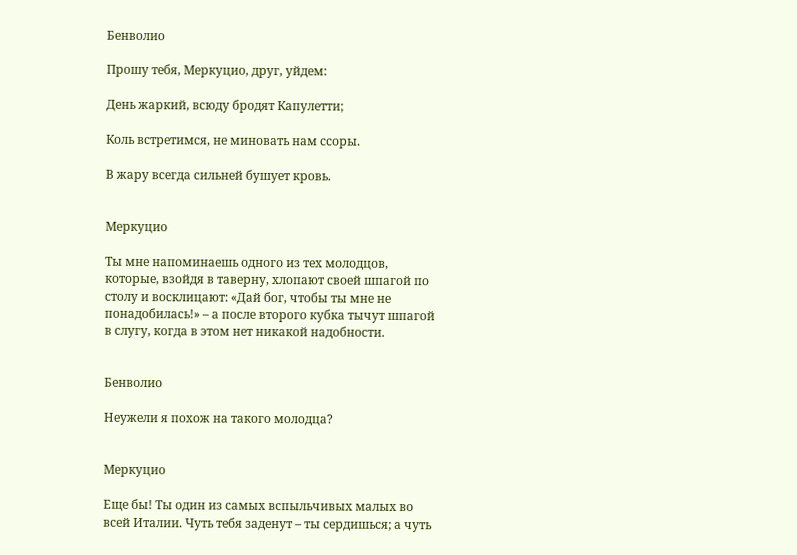Бенволио

Прошу тебя, Меркуцио, друг, уйдем:

День жаркий, всюду бродят Капулетти;

Коль встретимся, не миновать нам ссоры.

В жару всегда сильней бушует кровь.


Меркуцио

Ты мне напоминаешь одного из тех молодцов, которые, взойдя в таверну, хлопают своей шпагой по столу и восклицают: «Дай бог, чтобы ты мне не понадобилась!» – а после второго кубка тычут шпагой в слугу, когда в этом нет никакой надобности.


Бенволио

Неужели я похож на такого молодца?


Меркуцио

Еще бы! Ты один из самых вспыльчивых малых во всей Италии. Чуть тебя заденут – ты сердишься; а чуть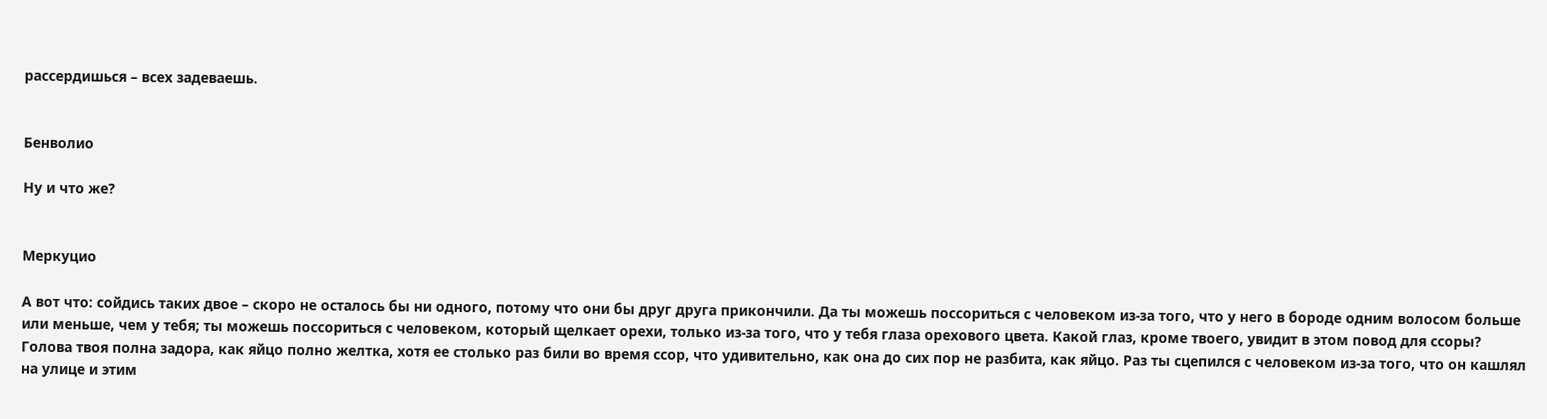рассердишься – всех задеваешь.


Бенволио

Ну и что же?


Меркуцио

А вот что: сойдись таких двое – скоро не осталось бы ни одного, потому что они бы друг друга прикончили. Да ты можешь поссориться с человеком из-за того, что у него в бороде одним волосом больше или меньше, чем у тебя; ты можешь поссориться с человеком, который щелкает орехи, только из-за того, что у тебя глаза орехового цвета. Какой глаз, кроме твоего, увидит в этом повод для ссоры? Голова твоя полна задора, как яйцо полно желтка, хотя ее столько раз били во время ссор, что удивительно, как она до сих пор не разбита, как яйцо. Раз ты сцепился с человеком из-за того, что он кашлял на улице и этим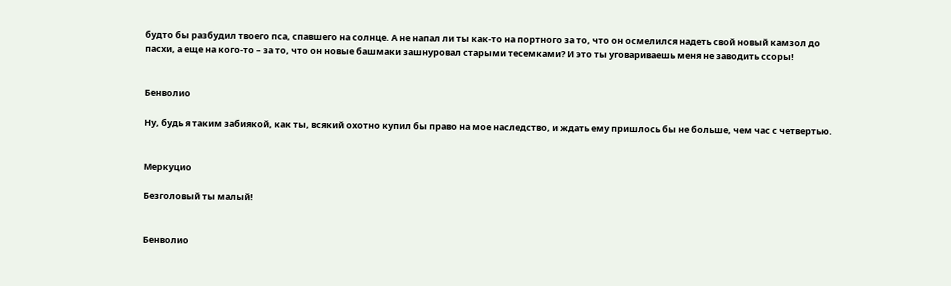будто бы разбудил твоего пса, спавшего на солнце. А не напал ли ты как-то на портного за то, что он осмелился надеть свой новый камзол до пасхи, а еще на кого-то – за то, что он новые башмаки зашнуровал старыми тесемками? И это ты уговариваешь меня не заводить ссоры!


Бенволио

Ну, будь я таким забиякой, как ты, всякий охотно купил бы право на мое наследство, и ждать ему пришлось бы не больше, чем час с четвертью.


Меркуцио

Безголовый ты малый!


Бенволио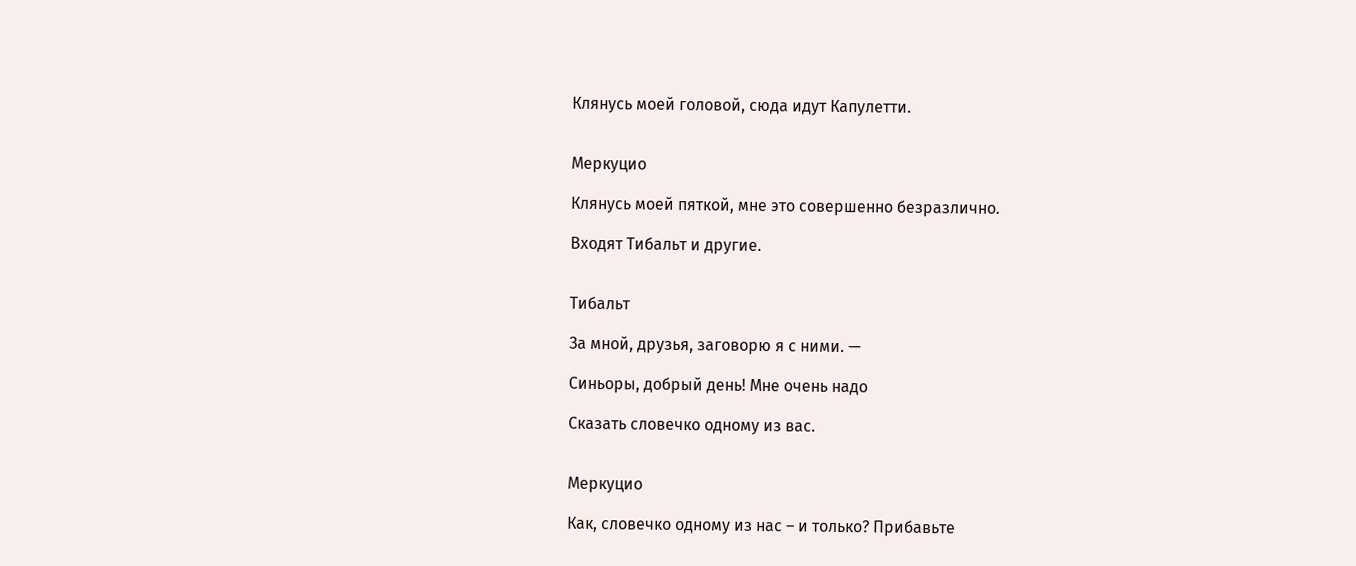Клянусь моей головой, сюда идут Капулетти.


Меркуцио

Клянусь моей пяткой, мне это совершенно безразлично.

Входят Тибальт и другие.


Тибальт

За мной, друзья, заговорю я с ними. —

Синьоры, добрый день! Мне очень надо

Сказать словечко одному из вас.


Меркуцио

Как, словечко одному из нас – и только? Прибавьте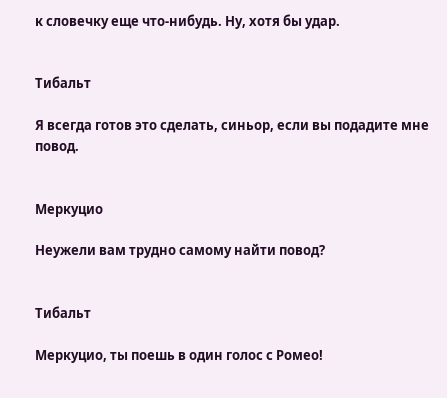к словечку еще что-нибудь. Ну, хотя бы удар.


Тибальт

Я всегда готов это сделать, синьор, если вы подадите мне повод.


Меркуцио

Неужели вам трудно самому найти повод?


Тибальт

Меркуцио, ты поешь в один голос с Ромео!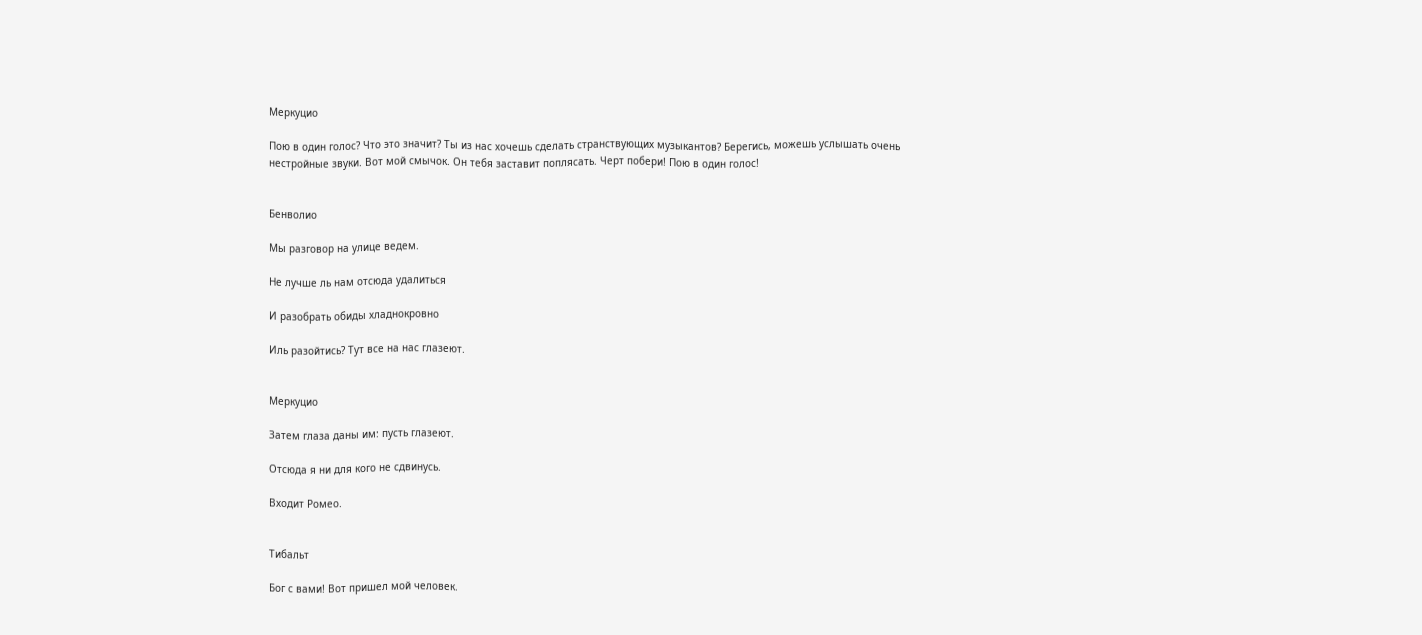Меркуцио

Пою в один голос? Что это значит? Ты из нас хочешь сделать странствующих музыкантов? Берегись, можешь услышать очень нестройные звуки. Вот мой смычок. Он тебя заставит поплясать. Черт побери! Пою в один голос!


Бенволио

Мы разговор на улице ведем.

Не лучше ль нам отсюда удалиться

И разобрать обиды хладнокровно

Иль разойтись? Тут все на нас глазеют.


Меркуцио

Затем глаза даны им: пусть глазеют.

Отсюда я ни для кого не сдвинусь.

Входит Ромео.


Тибальт

Бог с вами! Вот пришел мой человек.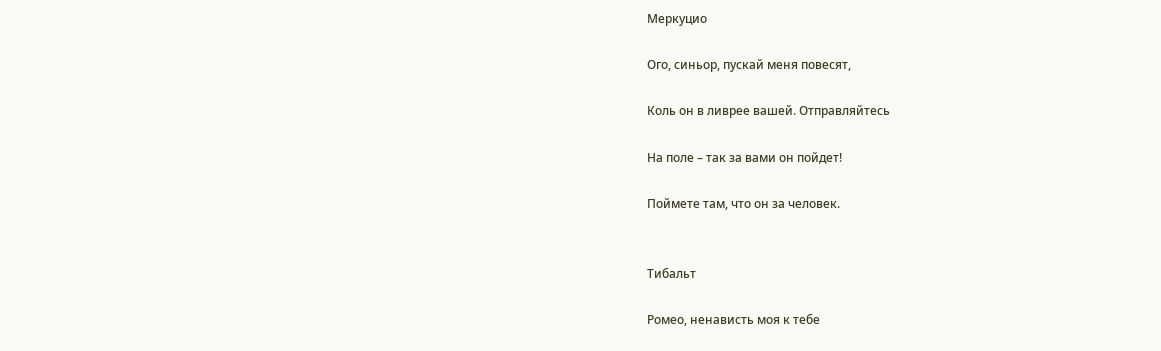Меркуцио

Ого, синьор, пускай меня повесят,

Коль он в ливрее вашей. Отправляйтесь

На поле – так за вами он пойдет!

Поймете там, что он за человек.


Тибальт

Ромео, ненависть моя к тебе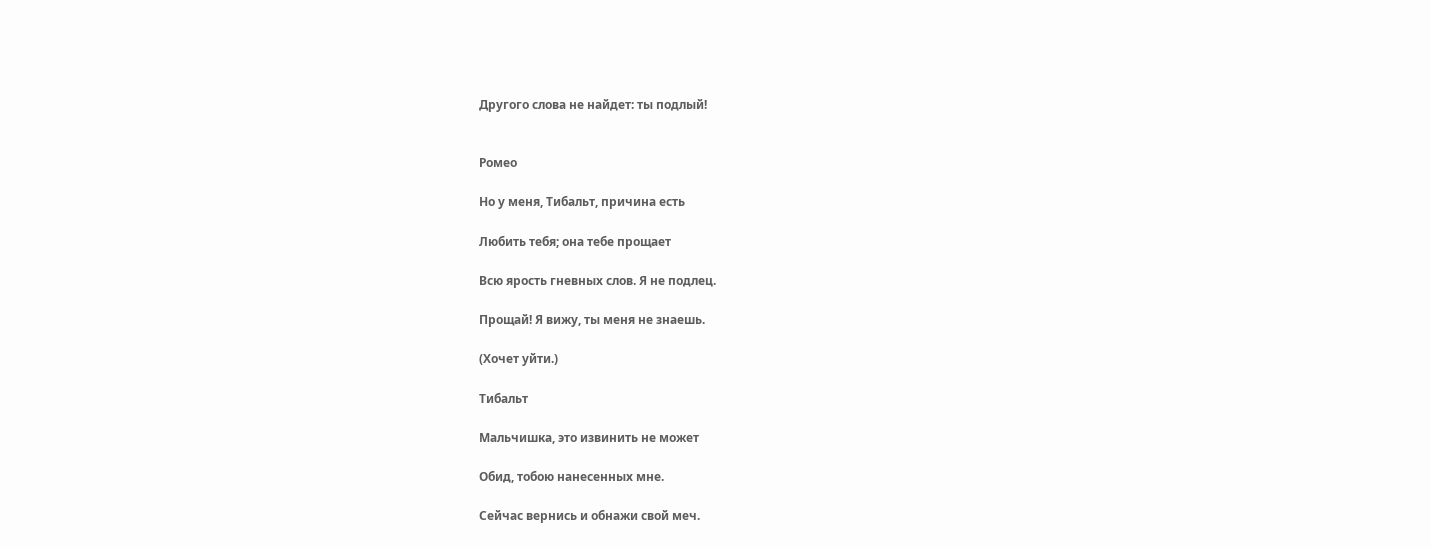Другого слова не найдет: ты подлый!


Ромео

Но у меня, Тибальт, причина есть

Любить тебя; она тебе прощает

Всю ярость гневных слов. Я не подлец.

Прощай! Я вижу, ты меня не знаешь.

(Хочет уйти.)

Тибальт

Мальчишка, это извинить не может

Обид, тобою нанесенных мне.

Сейчас вернись и обнажи свой меч.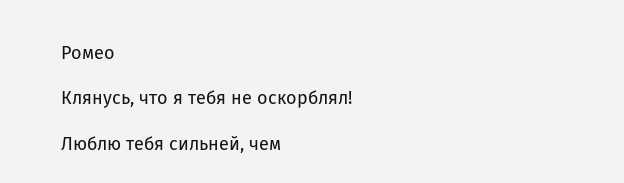Ромео

Клянусь, что я тебя не оскорблял!

Люблю тебя сильней, чем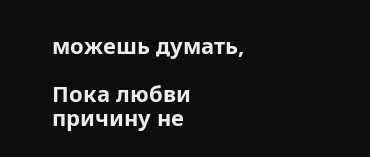можешь думать,

Пока любви причину не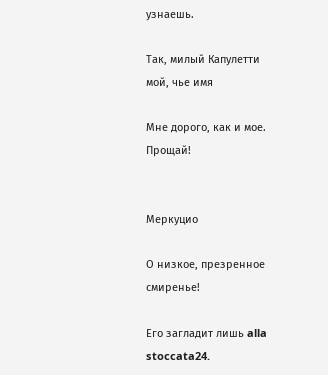узнаешь.

Так, милый Капулетти мой, чье имя

Мне дорого, как и мое. Прощай!


Меркуцио

О низкое, презренное смиренье!

Его загладит лишь alla stoccata24.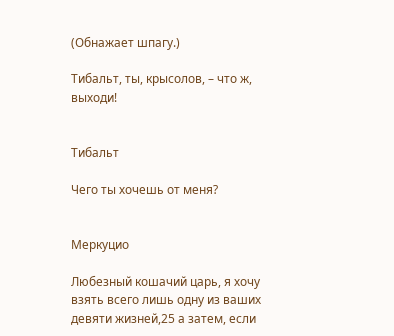(Обнажает шпагу.)

Тибальт, ты, крысолов, – что ж, выходи!


Тибальт

Чего ты хочешь от меня?


Меркуцио

Любезный кошачий царь, я хочу взять всего лишь одну из ваших девяти жизней,25 а затем, если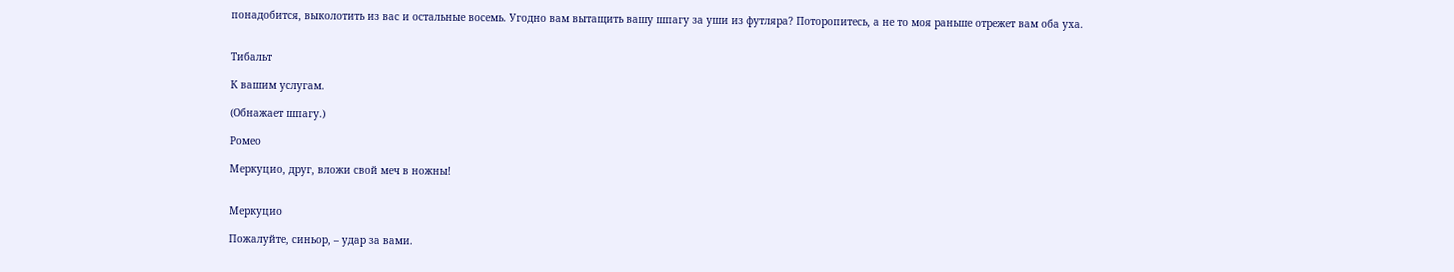понадобится, выколотить из вас и остальные восемь. Угодно вам вытащить вашу шпагу за уши из футляра? Поторопитесь, а не то моя раньше отрежет вам оба уха.


Тибальт

К вашим услугам.

(Обнажает шпагу.)

Ромео

Меркуцио, друг, вложи свой меч в ножны!


Меркуцио

Пожалуйте, синьор, – удар за вами.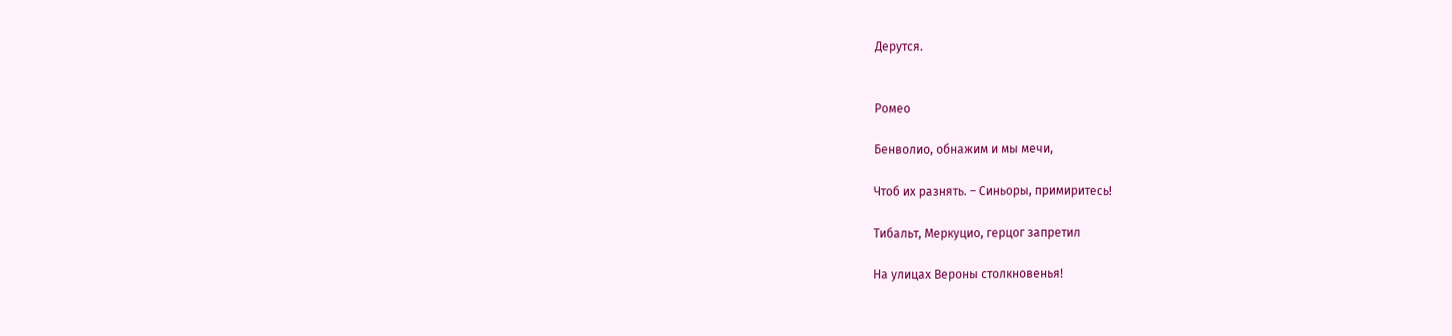Дерутся.


Ромео

Бенволио, обнажим и мы мечи,

Чтоб их разнять. – Синьоры, примиритесь!

Тибальт, Меркуцио, герцог запретил

На улицах Вероны столкновенья!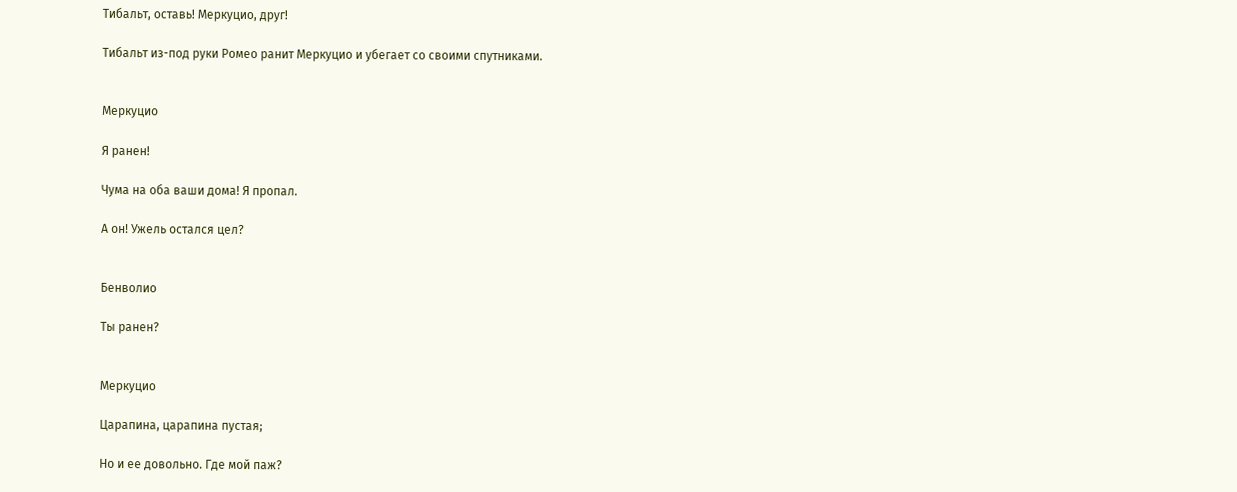Тибальт, оставь! Меркуцио, друг!

Тибальт из-под руки Ромео ранит Меркуцио и убегает со своими спутниками.


Меркуцио

Я ранен!

Чума на оба ваши дома! Я пропал.

А он! Ужель остался цел?


Бенволио

Ты ранен?


Меркуцио

Царапина, царапина пустая;

Но и ее довольно. Где мой паж?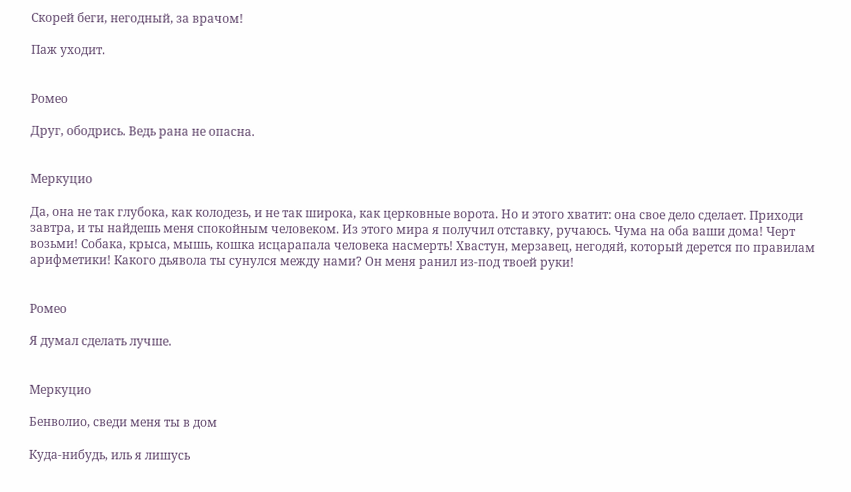Скорей беги, негодный, за врачом!

Паж уходит.


Ромео

Друг, ободрись. Ведь рана не опасна.


Меркуцио

Да, она не так глубока, как колодезь, и не так широка, как церковные ворота. Но и этого хватит: она свое дело сделает. Приходи завтра, и ты найдешь меня спокойным человеком. Из этого мира я получил отставку, ручаюсь. Чума на оба ваши дома! Черт возьми! Собака, крыса, мышь, кошка исцарапала человека насмерть! Хвастун, мерзавец, негодяй, который дерется по правилам арифметики! Какого дьявола ты сунулся между нами? Он меня ранил из-под твоей руки!


Ромео

Я думал сделать лучше.


Меркуцио

Бенволио, сведи меня ты в дом

Куда-нибудь, иль я лишусь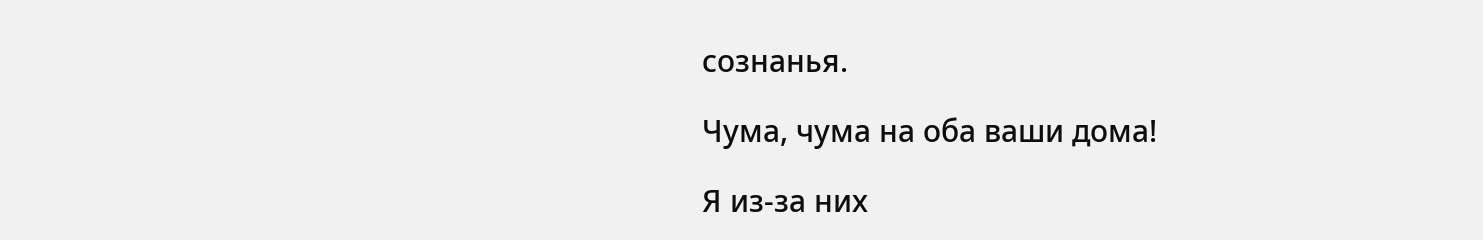сознанья.

Чума, чума на оба ваши дома!

Я из-за них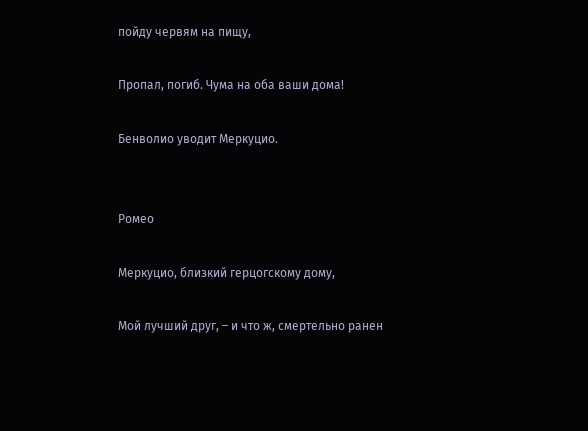пойду червям на пищу,

Пропал, погиб. Чума на оба ваши дома!

Бенволио уводит Меркуцио.


Ромео

Меркуцио, близкий герцогскому дому,

Мой лучший друг, – и что ж, смертельно ранен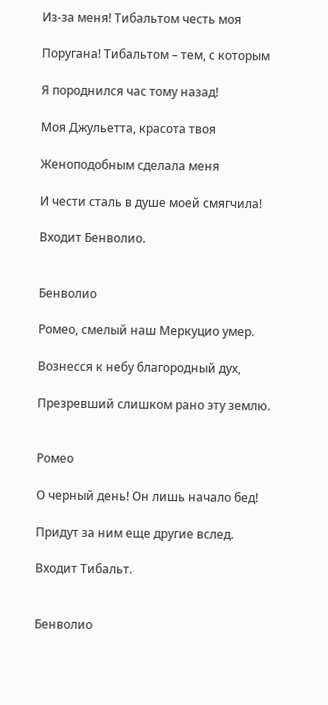Из-за меня! Тибальтом честь моя

Поругана! Тибальтом – тем, с которым

Я породнился час тому назад!

Моя Джульетта, красота твоя

Женоподобным сделала меня

И чести сталь в душе моей смягчила!

Входит Бенволио.


Бенволио

Ромео, смелый наш Меркуцио умер.

Вознесся к небу благородный дух,

Презревший слишком рано эту землю.


Ромео

О черный день! Он лишь начало бед!

Придут за ним еще другие вслед.

Входит Тибальт.


Бенволио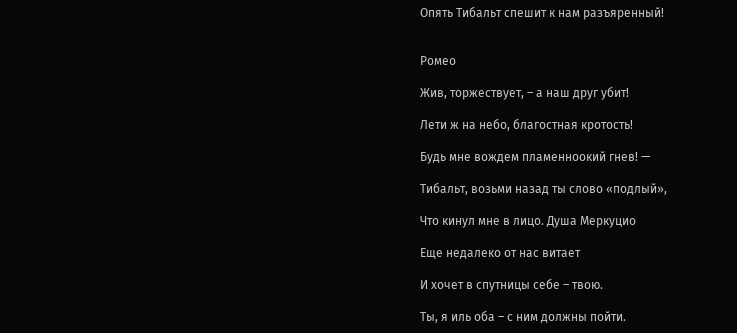Опять Тибальт спешит к нам разъяренный!


Ромео

Жив, торжествует, – а наш друг убит!

Лети ж на небо, благостная кротость!

Будь мне вождем пламенноокий гнев! —

Тибальт, возьми назад ты слово «подлый»,

Что кинул мне в лицо. Душа Меркуцио

Еще недалеко от нас витает

И хочет в спутницы себе – твою.

Ты, я иль оба – с ним должны пойти.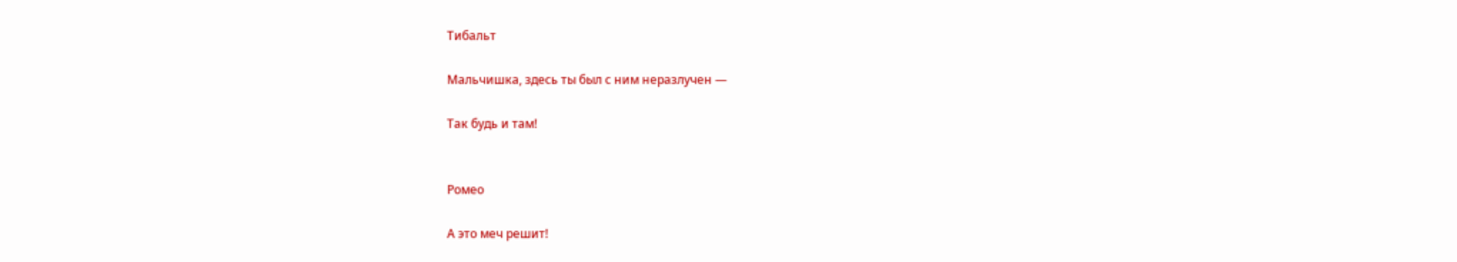Тибальт

Мальчишка, здесь ты был с ним неразлучен —

Так будь и там!


Ромео

А это меч решит!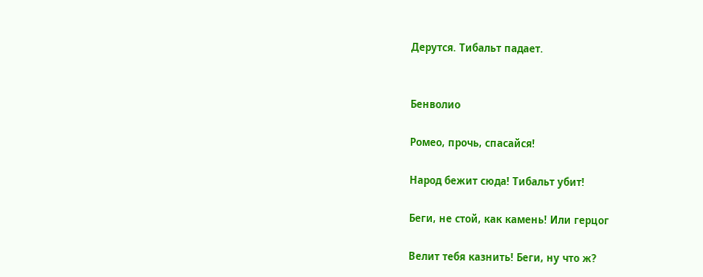Дерутся. Тибальт падает.


Бенволио

Ромео, прочь, спасайся!

Народ бежит сюда! Тибальт убит!

Беги, не стой, как камень! Или герцог

Велит тебя казнить! Беги, ну что ж?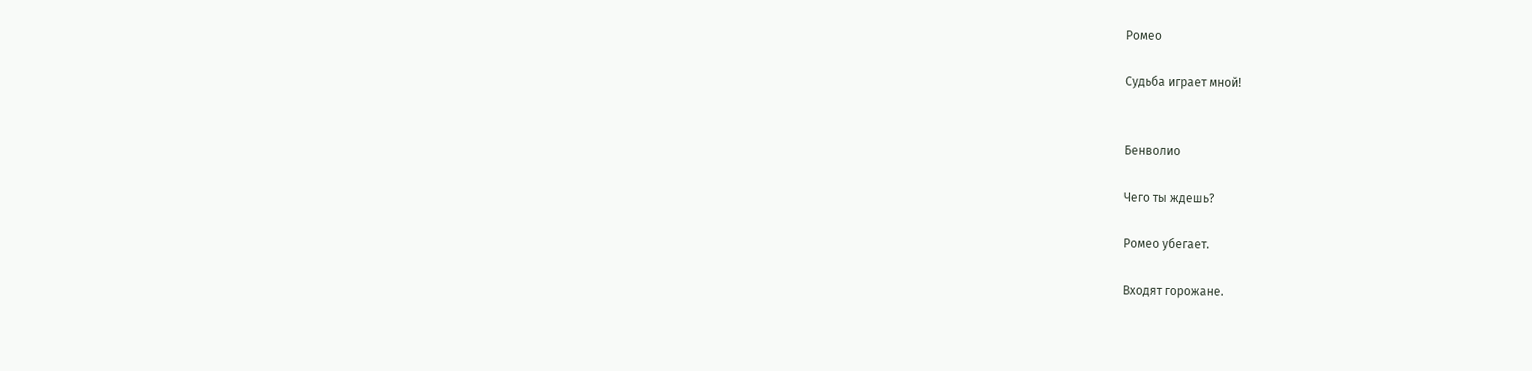Ромео

Судьба играет мной!


Бенволио

Чего ты ждешь?

Ромео убегает.

Входят горожане.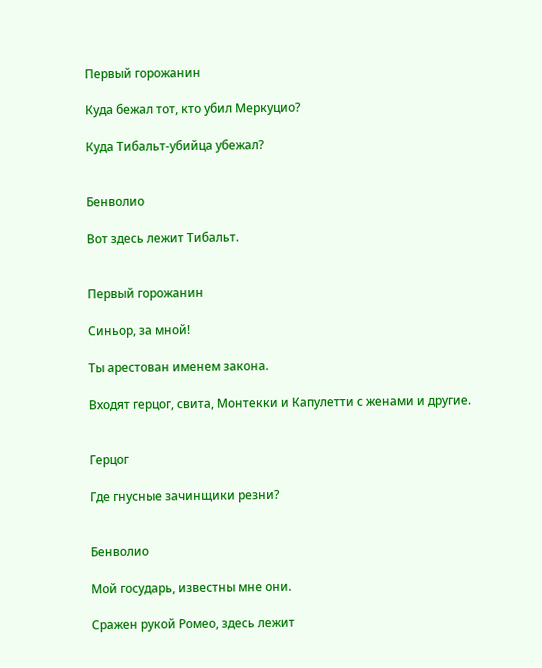Первый горожанин

Куда бежал тот, кто убил Меркуцио?

Куда Тибальт-убийца убежал?


Бенволио

Вот здесь лежит Тибальт.


Первый горожанин

Синьор, за мной!

Ты арестован именем закона.

Входят герцог, свита, Монтекки и Капулетти с женами и другие.


Герцог

Где гнусные зачинщики резни?


Бенволио

Мой государь, известны мне они.

Сражен рукой Ромео, здесь лежит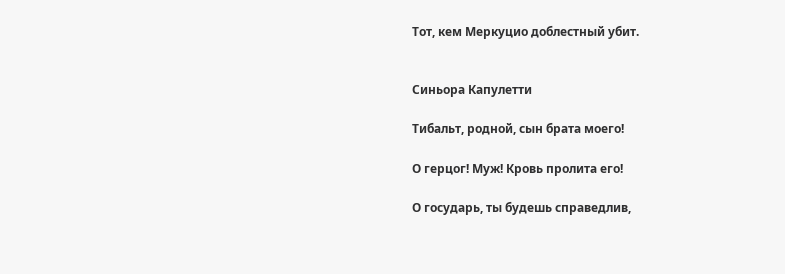Тот, кем Меркуцио доблестный убит.


Синьора Капулетти

Тибальт, родной, сын брата моего!

О герцог! Муж! Кровь пролита его!

О государь, ты будешь справедлив,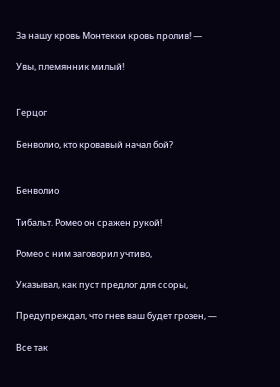За нашу кровь Монтекки кровь пролив! —

Увы, племянник милый!


Герцог

Бенволио, кто кровавый начал бой?


Бенволио

Тибальт. Ромео он сражен рукой!

Ромео с ним заговорил учтиво,

Указывал, как пуст предлог для ссоры,

Предупреждал, что гнев ваш будет грозен, —

Все так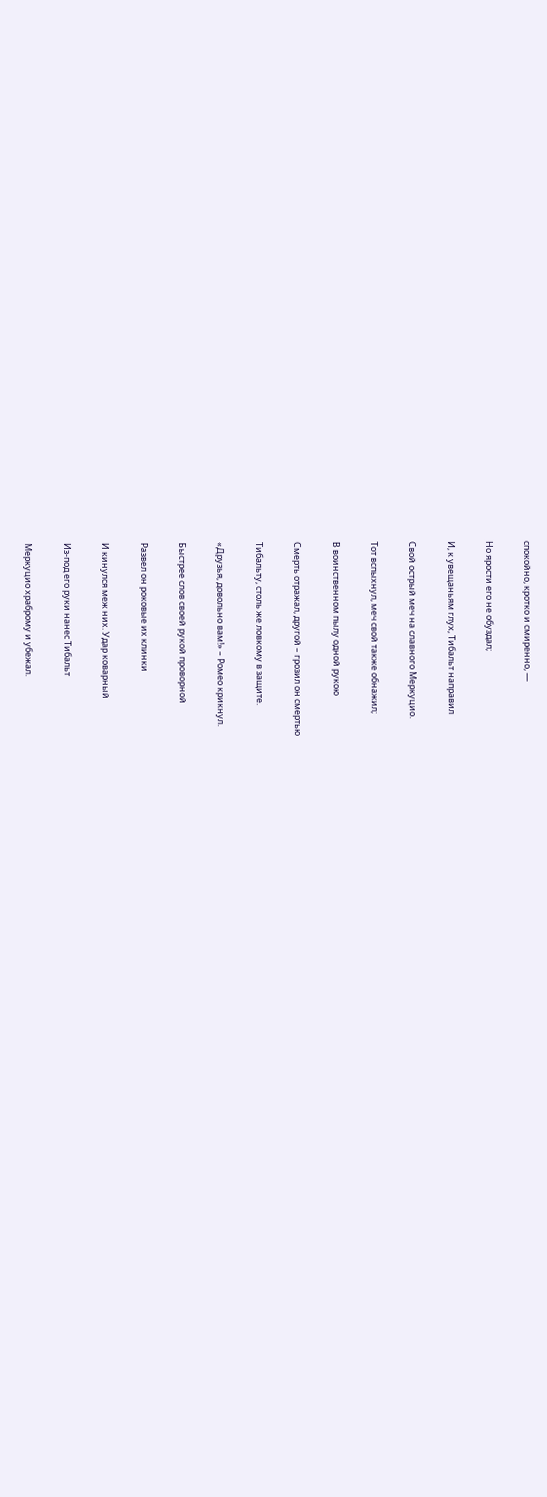спокойно, кротко и смиренно, —

Но ярости его не обуздал;

И, к увещаньям глух, Тибальт направил

Свой острый меч на славного Меркуцио.

Тот вспыхнул, меч свой также обнажил;

В воинственном пылу одной рукою

Смерть отражал, другой – грозил он смертью

Тибальту, столь же ловкому в защите.

«Друзья, довольно вам!» – Ромео крикнул.

Быстрее слов своей рукой проворной

Развел он роковые их клинки

И кинулся меж них. Удар коварный

Из-под его руки нанес Тибальт

Меркуцио храброму и убежал.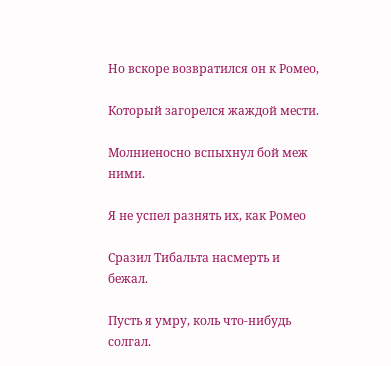Но вскоре возвратился он к Ромео,

Который загорелся жаждой мести.

Молниеносно вспыхнул бой меж ними.

Я не успел разнять их, как Ромео

Сразил Тибальта насмерть и бежал.

Пусть я умру, коль что-нибудь солгал.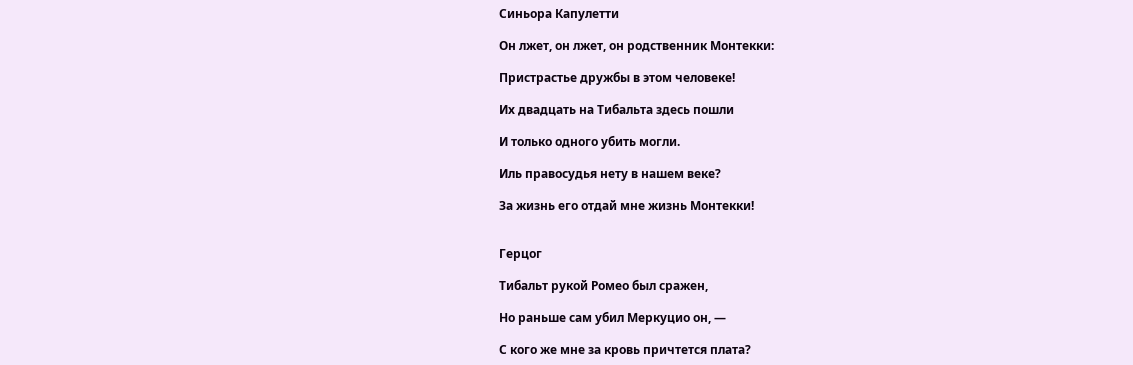Синьора Капулетти

Он лжет, он лжет, он родственник Монтекки:

Пристрастье дружбы в этом человеке!

Их двадцать на Тибальта здесь пошли

И только одного убить могли.

Иль правосудья нету в нашем веке?

За жизнь его отдай мне жизнь Монтекки!


Герцог

Тибальт рукой Ромео был сражен,

Но раньше сам убил Меркуцио он, —

С кого же мне за кровь причтется плата?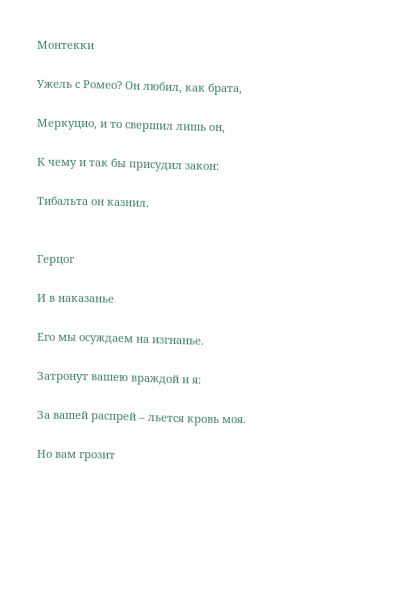Монтекки

Ужель с Ромео? Он любил, как брата,

Меркуцио, и то свершил лишь он,

К чему и так бы присудил закон:

Тибальта он казнил.


Герцог

И в наказанье

Его мы осуждаем на изгнанье.

Затронут вашею враждой и я:

За вашей распрей – льется кровь моя.

Но вам грозит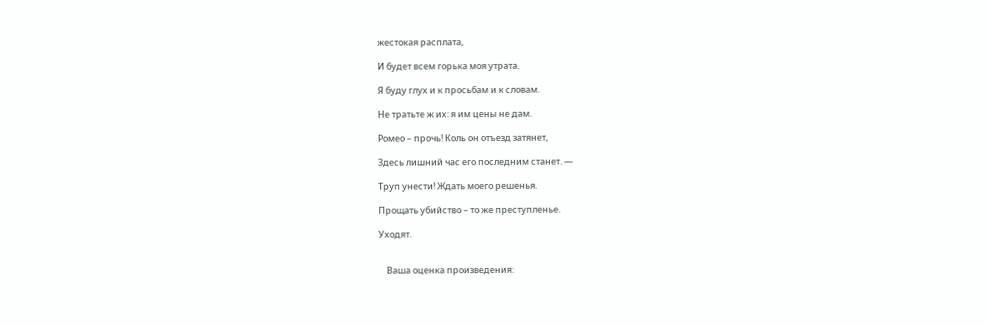жестокая расплата,

И будет всем горька моя утрата.

Я буду глух и к просьбам и к словам.

Не тратьте ж их: я им цены не дам.

Ромео – прочь! Коль он отъезд затянет,

Здесь лишний час его последним станет. —

Труп унести! Ждать моего решенья.

Прощать убийство – то же преступленье.

Уходят.


    Ваша оценка произведения: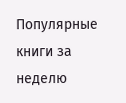Популярные книги за неделю